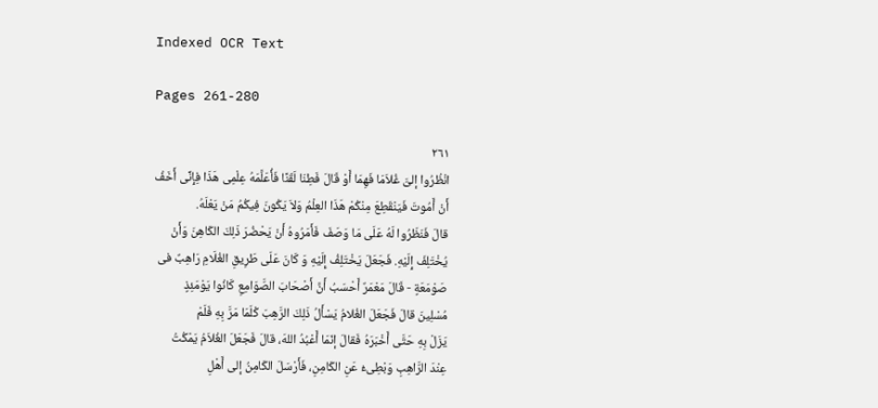Indexed OCR Text

Pages 261-280

٢٦١
انْظُرُوا إلىَّ غُلاَمَا فَهِمَا أَوْ قَالَ فَطِنَا لَقَنًا فَأُعَلَّمَهُ عِلْمِى هَذَا فِإِنِّى أَخَفُ
أَنْ أَمُوتَ فَيَنْقَطِعَ مِنْكُمْ هَذَا العِلْمُ وَلاَ يَكُونَ فِيكُمُ مَنْ يَعْلَهُ.
قالَ فَنَظَرُوا لَهُ عَلَى مَا وَصَفَ فَأَمَرُوهُ أَنْ يَحْضُرَ ذَلِكَ الكَاهِنَ وَأَنْ
يُخْتَلِفَ إِلَيْهِ. فَجَعَلَ يَخْتَلِفُ إِلَيْهِ وَ كَانَ عَلَى طَرِيقِ الغُلَامِ رَاهِبٌ فى
صَوْمَعَةٍ - قَالَ مَعْمَرٌ أَحْسَبُ أَنَّ أَصْحَابَ الصَّوَامِعِ كَانُوا يَوْمَئِذٍ
مُسْلِينَ قالَ فَجَعَلَ الغُلامُ يَسْأَلُ ذَلِكَ الرَّهِبَ كْلَمَا مَرَّ بِهِ فَلَمْ
يَزَلْ بِهِ حَتَّى أَخْبَرَهُ فَقالَ إنّمَا أَعْبُدُ اللهَ، قالَ فَجَعَلَ الغُلاَمُ يَمْكُتُ
عِنْدَ الرَّاهِبِ وَبْطِىءُ عَنِ الكَامِنِ، فَأَرْسَلَ الكَامِنُ إلى أَهْلِ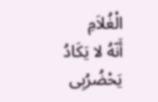الْغُلاَمِ
أَنّهُ لا يَكَادُ يَحْضُرُبِى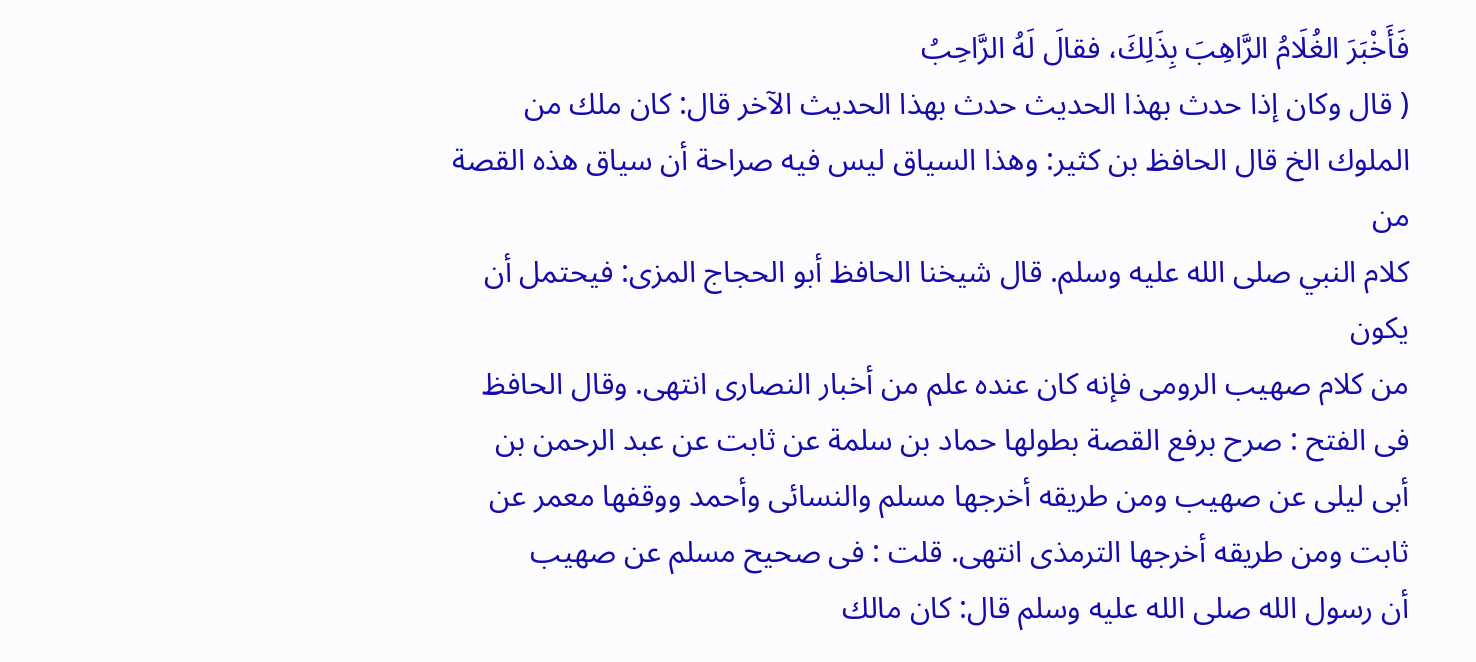فَأَخْبَرَ الغُلَامُ الرَّاهِبَ بِذَلِكَ، فقالَ لَهُ الرَّاحِبُ
( قال وكان إذا حدث بهذا الحديث حدث بهذا الحديث الآخر قال: كان ملك من
الملوك الخ قال الحافظ بن كثير: وهذا السياق ليس فيه صراحة أن سياق هذه القصة من
كلام النبي صلى الله عليه وسلم. قال شيخنا الحافظ أبو الحجاج المزى: فيحتمل أن يكون
من كلام صهيب الرومى فإنه كان عنده علم من أخبار النصارى انتهى. وقال الحافظ
فى الفتح : صرح برفع القصة بطولها حماد بن سلمة عن ثابت عن عبد الرحمن بن
أبى ليلى عن صهيب ومن طريقه أخرجها مسلم والنسائى وأحمد ووقفها معمر عن
ثابت ومن طريقه أخرجها الترمذى انتهى. قلت : فى صحيح مسلم عن صهيب
أن رسول الله صلى الله عليه وسلم قال: كان مالك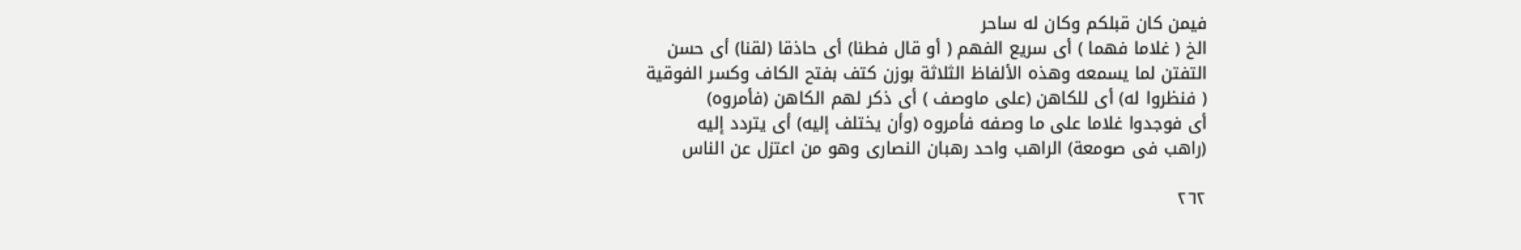فيمن كان قبلكم وكان له ساحر
الخ ( غلاما فهما ) أى سريع الفهم ( أو قال فطنا) أى حاذقا (لقنا) أى حسن
التفتن لما يسمعه وهذه الألفاظ الثلاثة بوزن كتف بفتح الكاف وكسر الفوقية
( فنظروا له) أى للكاهن (على ماوصف ) أى ذكر لهم الكاهن (فأمروه)
أى فوجدوا غلاما على ما وصفه فأمروه (وأن يختلف إليه) أى يتردد إليه
(راهب فى صومعة) الراهب واحد رهبان النصارى وهو من اعتزل عن الناس

٢٦٢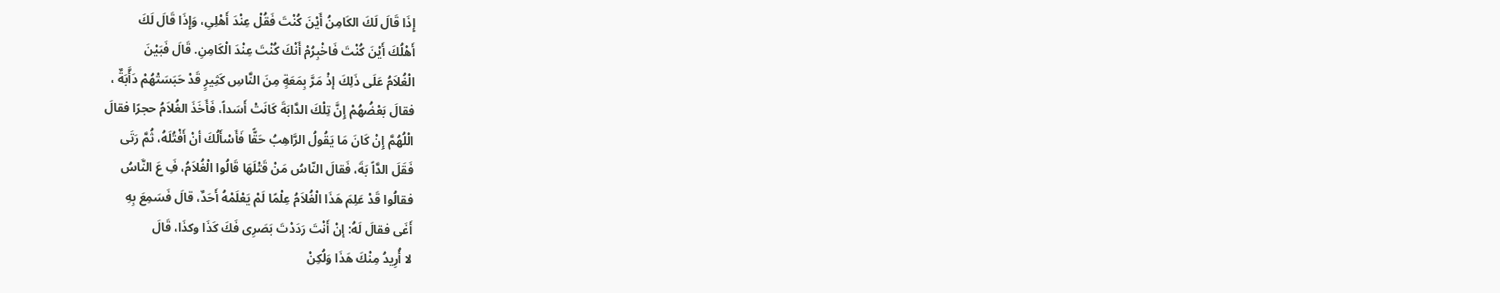إِذَا قَالَ لَكَ الكَامِنُ أَيْنَ كُنْتَ فَقُلْ عِنْدَ أَهْلِىِ، وَإِذَا قَالَ لَكَ
أَهْلُكَ أَيْنَ كُنْتَ فَاخْبِرُمْ أَنْكَ كُنْتَ عِنْدَ الْكَامِنِ. قَالَ فَبَيْنَ
الْغُلاَمُ عَلَى ذَلِكَ إذْ مَرَّ بِمَعَةٍ مِنَ النَّاسِ كَثِيرٍ قَدْ حَبَسَتْهُمْ دَأَّبَةٌ ،
فقالَ بَعْضُهُمْ إِنَّ تِلْكَ الدَّابَةَ كَانَتْ أَسَداً، فَأَخَذَ الغُلاَمُ حجرًا فقالَ
الْلُهُمَّ إِنْ كَانَ مَا يَقُولُ الرَّاهِبُ حَقًّا فَأَسْأَلُكَ أنْ أَفْتُلَهُ، ثُمَّ رَتَى
فَقَلَ الدَّاً بَةَ، فَقالَ النّاسُ مَنْ قَتْلَهَا قَالُوا الْغُلاَمُ، فَِ عَ النَّاسُ
فقالُوا قَدْ عَلِمَ هَذَا الْغُلاَمُ عِلْمًا لَمْ يَعْلَمْهُ أَحَدٌ، قالَ فَسَمِعَ بِهِ
أَغَى فقالَ لَهُ: إنْ أَنْتَ رَدَدْتَ بَصَرِى فَكَ كَذَا وكذَا، قَالَ
لا أُرِيدُ مِنْكَ هَذَا وَلُكِنْ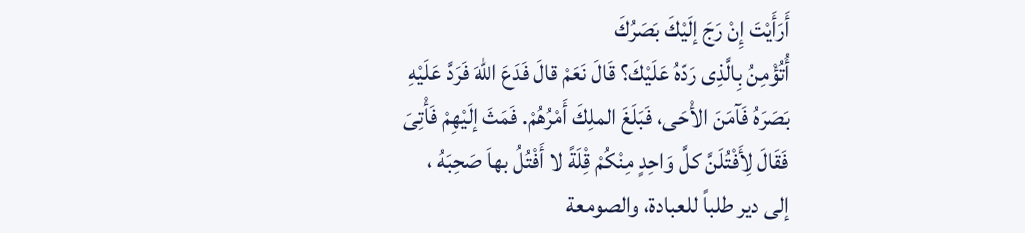أَرَأَيْتَ إِنْ رَجَ إلَيْكَ بَصَرُكَ
أُتُؤْمِنُ بِالَّذِى رَدّهُ عَلَيْكَ؟ قَالَ نَعَمْ قالَ فَدَعَ اللهَ فَرَدَّ عَلَيْهِ
بَصَرَهُ فَآمَنَ الأْحَى، فَبَلَغَ الملِكَ أَمْرُهُمْ. فَمَثَ إلَيْهِمْ فَأْتِىَ
فَقَالَ لِأَفْتُلَنَّ كلَّ وَاحِدٍ مِنْكُمْ قِْلَةً لا أَفْتُلُ بهاَ صَحِبَهُ ،
إلى دير طلباً للعبادة، والصومعة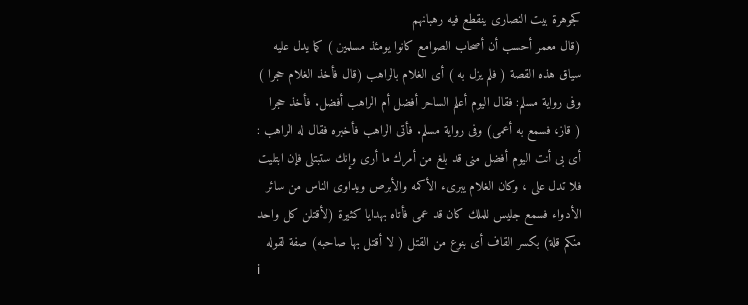كجوهرة بيت النصارى ينقطع فيه رهبانهم
(قال معمر أحسب أن أصحاب الصوامع كانوا يومئذ مسلمين ) كما يدل عليه
سياق هذه القصة ( فلم يزل به ) أى الغلام بالراهب (قال فأخذ الغلام حجرا )
وفى رواية مسلم: فقال اليوم أعلم الساحر أفضل أم الراهب أفضل. فأخذ حجرا
( قاز، فسمع به أعمى) وفى رواية مسلم. فأتى الراهب فأخبره فقال له الراهب :
أى بى أنت اليوم أفضل منى قد بلغ من أمرك ما أرى وإنك ستبتلى فإن ابتليت
فلا تدل على ، وكان الغلام يبرىء الأكمه والأبرص ويداوى الناس من سائر
الأدواء فسمع جليس للملك كان قد عمى فأتاه بهدايا كثيرة (لأقتلن كل واحد
منكم قلة) بكسر القاف أى بنوع من القتل ( لا أقتل بها صاحبه) صفة لقوله
i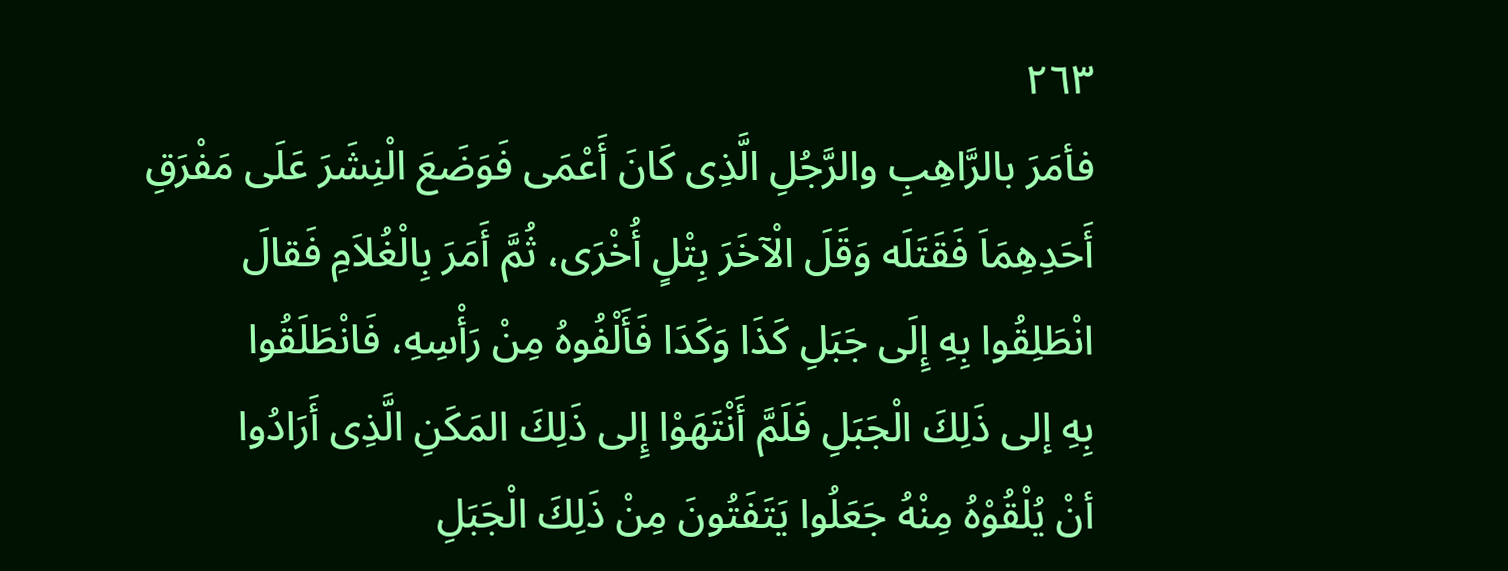٢٦٣
فأمَرَ بالرَّاهِبِ والرَّجُلِ الَّذِى كَانَ أَعْمَى فَوَضَعَ الْنِشَرَ عَلَى مَفْرَقِ
أَحَدِهِمَاَ فَقَتَلَه وَقَلَ الْآخَرَ بِتْلٍ أُخْرَى، ثُمَّ أَمَرَ بِالْغُلاَمِ فَقالَ
انْطَلِقُوا بِهِ إِلَى جَبَلِ كَذَا وَكَدَا فَأَلْفُوهُ مِنْ رَأْسِهِ، فَانْطَلَقُوا
بِهِ إلى ذَلِكَ الْجَبَلِ فَلَمَّ أَنْتَهَوْا إِلى ذَلِكَ المَكَنِ الَّذِى أَرَادُوا
أنْ يُلْقُوْهُ مِنْهُ جَعَلُوا يَتَفَتُونَ مِنْ ذَلِكَ الْجَبَلِ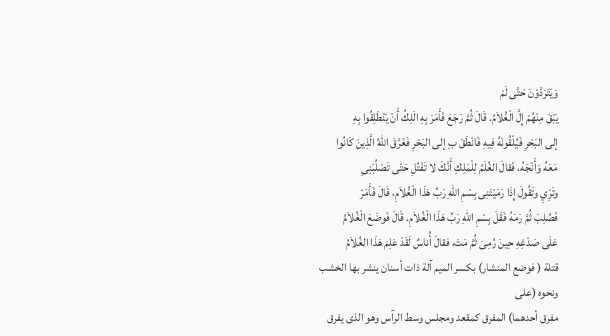وَيَتَرَدَّوْنَ حَتَّى لَمْ
يَبْقَ مِنْهُمْ إِلَّ الْغُلاَمُ. قَالَ ثُمَّ رَجَعَ فَأَمَرَ بِهِ الَلِكُ أَنْ يَنْطَلِقُوا بِهِ
إلى البَحْرِ فَيُلْقُونَهُ فِيهِ فَانْطَقَ بِ إلى البَحْرِ فَغَرَّقَ اللهُ الَّذِينَ كَانُوا
مَعَهُ وَأَنْجَهُ، فَقالَ الغُلَمُ لِلْمَلِكِ أَنَّكَ لا تَفْتُلِ حَتّى تَصْلُبَنِىِ
وتَرِْيِ وتَقُولَ إِذَا رَمَيْتَنِى بِسْمِ اللهِ رَبِّ هَذَا الْغُلاَمِ، قَالَ فَأَمَرّ
فَصُلِبَ ثُمَّ رَمَهُ فَقَلَ بِسْمِ اللهِ رَبِّ هَذَا الْغُلاَمِ. قَالَ فَوضَعَ الْغُلاَمُ
عَلَى صَدْغِهِ حِينَ رُمِىَ ثُمَّ مَتَ، فقالَ أُناسٌ لَقَدْ عَلِمَ هَذَا الغُلاَمُ
قتلة ( فوضع المنشار) بكسر الميم آلة ذات أسنان ينشر بها الخشب ونحوه (على
مفرق أحدهما) المفرق كمقعد ومجلس وسط الرآس وهو الذى يفرق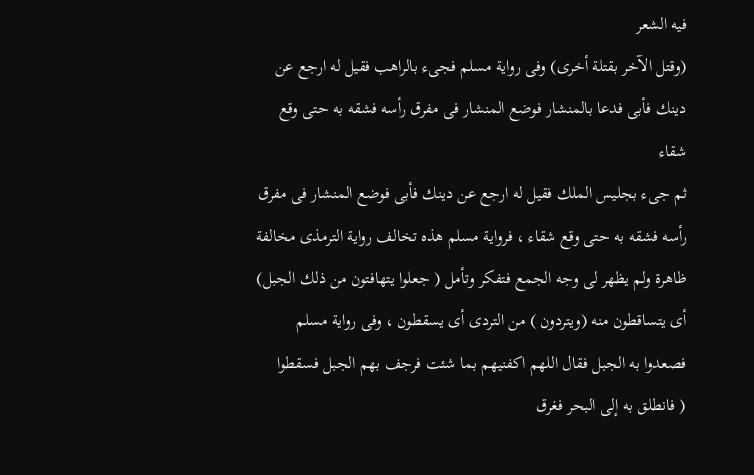فيه الشعر
(وقتل الآخر بقتلة أخرى) وفى رواية مسلم فجىء بالراهب فقيل له ارجع عن
دينك فأبى فدعا بالمنشار فوضع المنشار فى مفرق رأسه فشقه به حتى وقع شقاء
ثم جىء بجليس الملك فقيل له ارجع عن دينك فأبى فوضع المنشار فى مفرق
رأسه فشقه به حتى وقع شقاء ، فرواية مسلم هذه تخالف رواية الترمذى مخالفة
ظاهرة ولم يظهر لى وجه الجمع فتفكر وتأمل ( جعلوا يتهافتون من ذلك الجبل)
أى يتساقطون منه (ويتردون ) من التردى أى يسقطون ، وفى رواية مسلم
فصعدوا به الجبل فقال اللهم اكفنيهم بما شئت فرجف بهم الجبل فسقطوا
( فانطلق به إلى البحر فغرق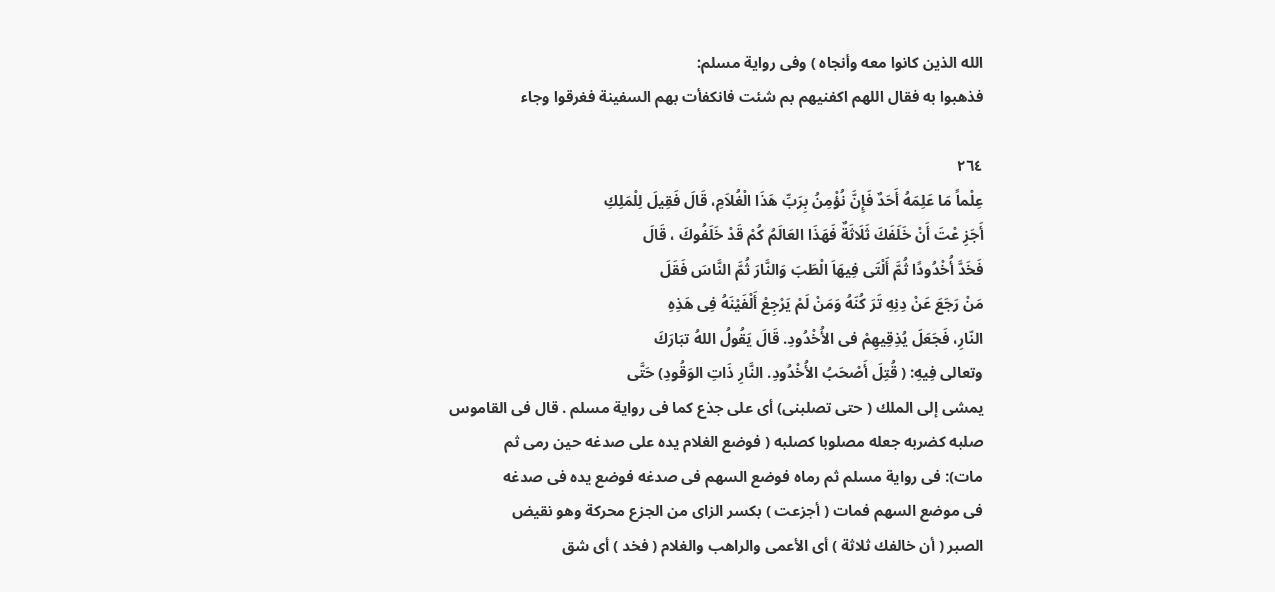الله الذين كانوا معه وأنجاه ) وفى رواية مسلم:
فذهبوا به فقال اللهم اكفنيهم بم شئت فانكفأت بهم السفينة فغرقوا وجاء

٢٦٤
عِلْماً مَا عَلِمَهُ أَحَدٌ فَإِنَّ نُؤْمِنُ بِرَبِّ هَذَا الْغُلاَمِ، قَالَ فَقِيلَ لِلْمَلِكِ
أَجَزِ عْتَ أَنْ خَلَفَكَ ثَلَاثَةٌ فَهَذَا العَالَمُ كُمْ قَدْ خَلَفُوكَ ، قَالَ
فَخَدَّ أُخْدُودًا ثُمَّ أَلْتَى فِيهَاَ الْطَبَ وَالنَّارَ ثُمَّ النَّاسَ فَقَلَ
مَنْ رَجَعَ عَنْ دِنِهِ تَرَ كُنَهُ وَمَنْ لَمْ يَرْجِعْ أَلْفَيْنَهُ فِى هَذِهِ
النّارِ، فَجَعَلَ يُذِقِيهِمْ فى الأُخْدُودِ. قَالَ يَقُولُ اللهُ تبَارَكَ
وتعالى فِيهِ: ( قُتِلَ أَصْحَبُ الأُخْدُودِ. النَّارِ ذَاتِ الوَقُودِ) حَتَّى
يمشى إلى الملك ( حتى تصلبنى) أى على جذع كما فى رواية مسلم . قال فى القاموس
صلبه كضربه جعله مصلوبا كصلبه ( فوضع الغلام يده على صدغه حين رمى ثم
مات): فى رواية مسلم ثم رماه فوضع السهم فى صدغه فوضع يده فى صدغه
فى موضع السهم فمات ( أجزعت ) بكسر الزاى من الجزع محركة وهو نقيض
الصبر ( أن خالفك ثلاثة ) أى الأعمى والراهب والغلام ( فخد ) أى شق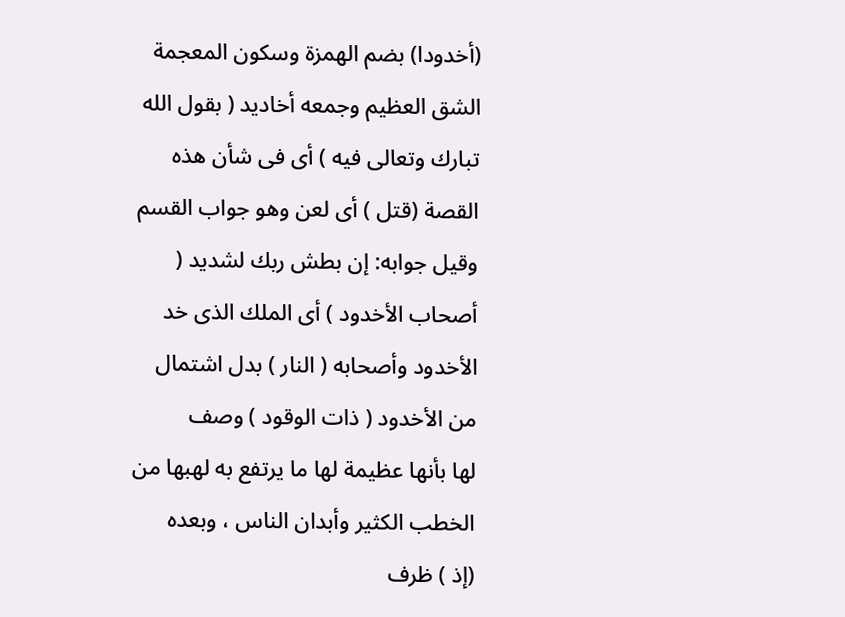(أخدودا) بضم الهمزة وسكون المعجمة الشق العظيم وجمعه أخاديد ( بقول الله
تبارك وتعالى فيه ) أى فى شأن هذه القصة (قتل ) أى لعن وهو جواب القسم
وقيل جوابه: إن بطش ربك لشديد ( أصحاب الأخدود ) أى الملك الذى خد
الأخدود وأصحابه ( النار ) بدل اشتمال من الأخدود ( ذات الوقود ) وصف
لها بأنها عظيمة لها ما يرتفع به لهبها من الخطب الكثير وأبدان الناس ، وبعده
(إذ ) ظرف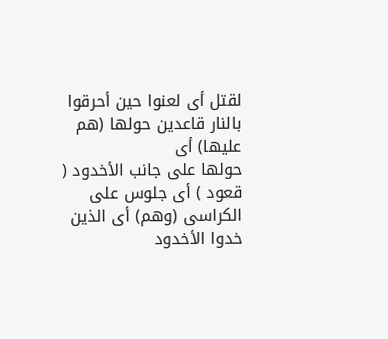لقتل أى لعنوا حين أحرقوا بالنار قاعدين حولها (هم عليها) أى
حولها على جانب الأخدود ( قعود ) أى جلوس على الكراسى (وهم) أى الذين
خدوا الأخدود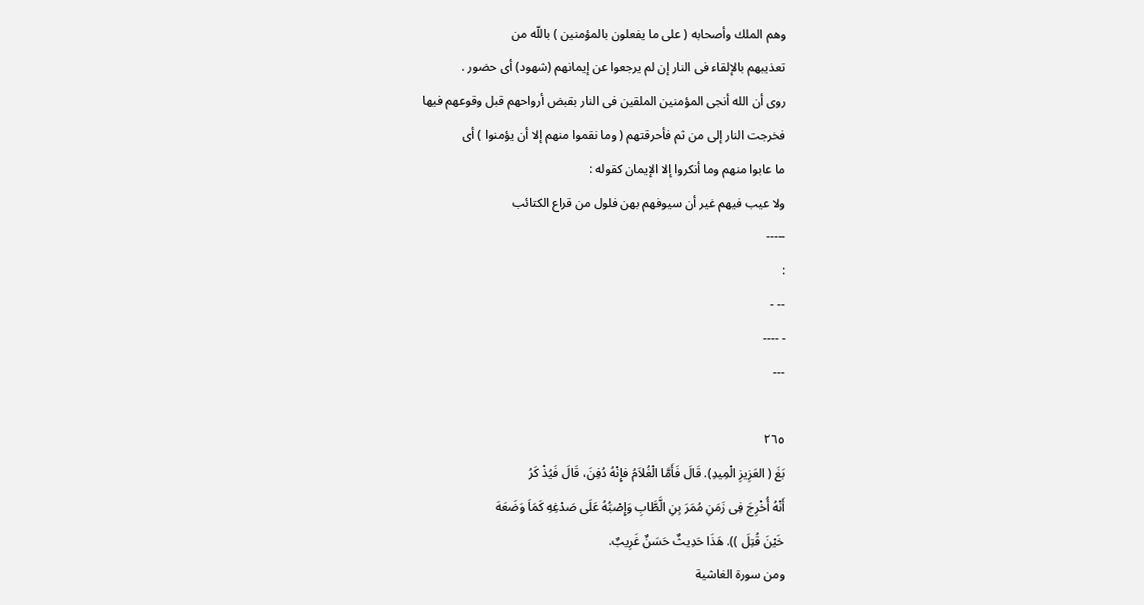وهم الملك وأصحابه ( على ما يفعلون بالمؤمنين ) باللّه من
تعذيبهم بالإلقاء فى النار إن لم يرجعوا عن إيمانهم (شهود) أى حضور .
روى أن الله أنجى المؤمنين الملقين فى النار بقبض أرواحهم قبل وقوعهم فيها
فخرجت النار إلى من ثم فأحرقتهم ( وما نقموا منهم إلا أن يؤمنوا ) أى
ما عابوا منهم وما أنكروا إلا الإيمان كقوله :
ولا عيب فيهم غير أن سيوفهم بهن فلول من قراع الكتائب
-----
:
-- -
- ----
---

٢٦٥
بَغَ ( العَزِيزِ الْمِيدِ). قَالَ فَأَمَّا الْغُلاَمُ فإِنْهُ دُفِنَ، قَالَ فَيُذْ كَرُ
أَنْهُ أُخْرِجَ فِى زَمَنِ مُمَرَ بِنِ الَّطَّابِ وَإِصْبَُهُ عَلَى صَدْغِهِ كَمَاَ وَضَعَهَ
خَيْنَ قُتِلَ )). هَذَا حَدِيثٌ حَسَنٌ غَرِيبٌ.
ومن سورة الغاشية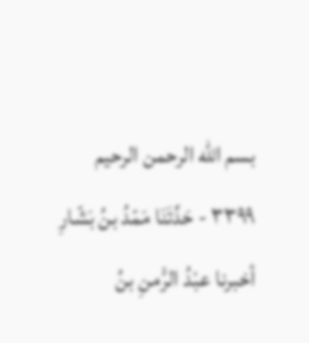بسم الله الرحمن الرحيم
٣٣٩٩ - حَدَّتَنَا مَمّدُ بنُ بَشّارِ أخبرنا عبْدُ الرّْمنِ بنُ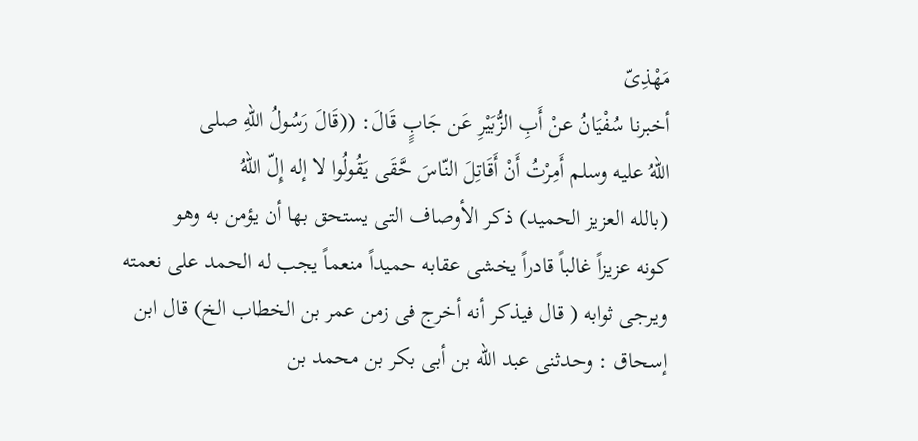مَهْذِىّ
أخبرنا سُفْيَانُ عنْ أَبِ الزُّبَيْرِ عَن جَابٍِ قَالَ: ((قَالَ رَسُولُ اللهِ صلى
اللهُ عليه وسلم أَمِرْتُ أَنْ أَقَاتِلَ النّاسَ حَّقَى يَقُولُوا لا إله إِلّ اللهُ
(بالله العزيز الحميد) ذكر الأوصاف التى يستحق بها أن يؤمن به وهو
كونه عزيزاً غالباً قادراً يخشى عقابه حميداً منعماً يجب له الحمد على نعمته
ويرجى ثوابه ( قال فيذكر أنه أخرج فى زمن عمر بن الخطاب الخ) قال ابن
إسحاق : وحدثنى عبد الله بن أبى بكر بن محمد بن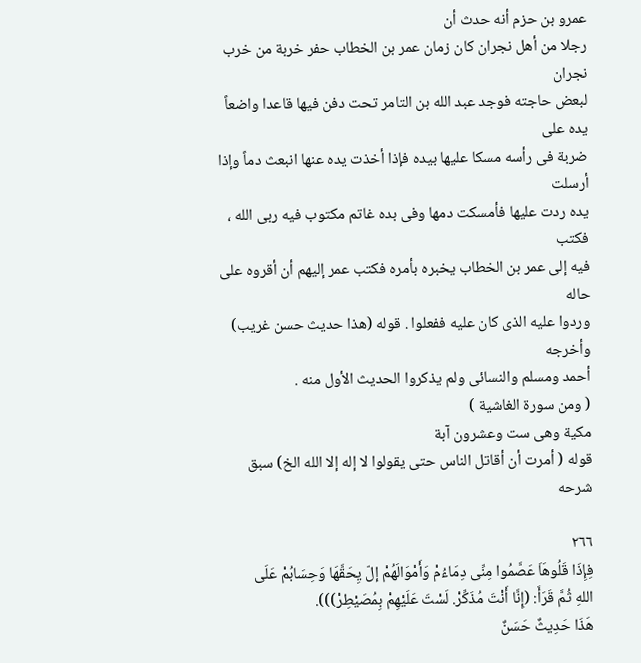عمرو بن حزم أنه حدث أن
رجلا من أهل نجران كان زمان عمر بن الخطاب حفر خربة من خرب نجران
لبعض حاجته فوجد عبد الله بن التامر تحت دفن فيها قاعدا واضعاً يده على
ضربة فى رأسه مسكا عليها بيده فإذا أخذت يده عنها انبعث دماً وإذا أرسلت
يده ردت عليها فأمسكت دمها وفى بده غاتم مكتوب فيه ربى الله ، فكتب
فيه إلى عمر بن الخطاب يخبره بأمره فكتب عمر إليهم أن أقروه على حاله
وردوا عليه الذى كان عليه ففعلوا . قوله (هذا حديث حسن غريب) وأخرجه
أحمد ومسلم والنسائى ولم يذكروا الحديث الأول منه .
( ومن سورة الغاشية )
مکیة وهی ست وعشرون آبة
قوله ( أمرت أن أقاتل الناس حتى يقولوا لا إله إلا الله الخ) سبق شرحه

٢٦٦
فِإِذَا قَلُوهَاَ عَصَّمُوا مِنِّى دِمَاءُمْ وَأَمْوَالَهُمْ إلّ يِحَقَّهَا وَحِسَابُمْ عَلَى
اللهِ ثُمَّ قَرَأَ: (إِنَّا أَنْتَ مُذَكِّرْ. لَسْتَ عَلَيْهِمْ بِمُصَيْطِرْ))).
هَذَا حَدِيثٌ حَسَنٌ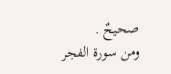صحيحٌ .
ومن سورة الفجر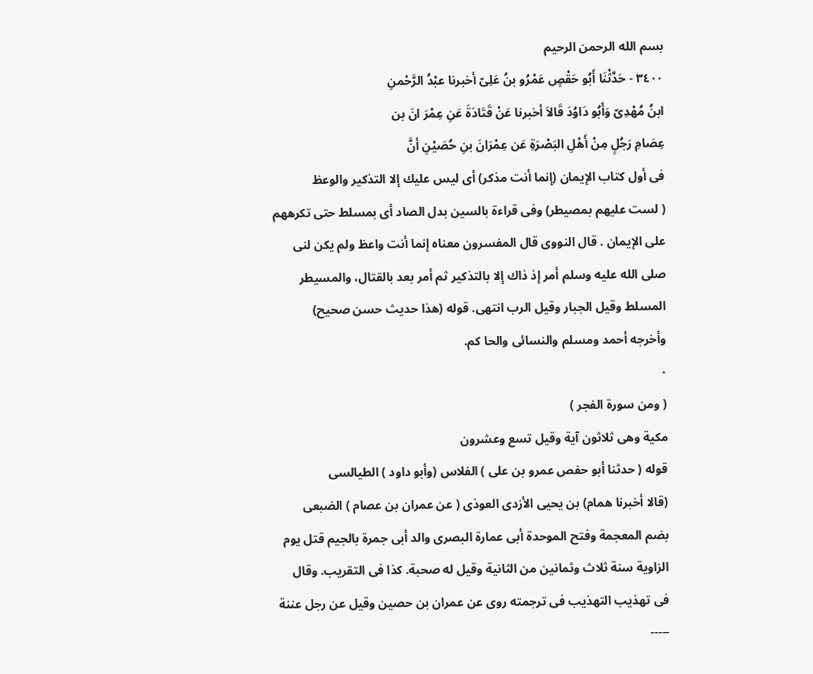بسم الله الرحمن الرحيم
٣٤٠٠ - حَدَّثْنَا أَبُو حَقْصٍ عَمْرُو بنُ عَلِىّ أخبرنا عبْدُ الرَّحْمنِ
ابنُ مُهْدِىّ وَأَبُو دَاوُدَ قَالاَ أخبرنا عَنْ قَتَادَةَ عَنِ عِمْرَ انَ بن
عِصَامِ رَجُلٍ مِنْ أَهْلِ البَصْرَةِ عَن عِمْرَانَ بنِ حُصَيْنِ أنَّ
فى أول كتاب الإيمان (إنما أنت مذكر) أى ليس عليك إلا التذكير والوعظ
( لست عليهم بمصيطر) وفى قراءة بالسين بدل الصاد أى بمسلط حتى تكرههم
على الإيمان . قال النووى قال المفسرون معناه إنما أنت واعظ ولم يكن لنى
صلى الله عليه وسلم أمر إذ ذاك إلا بالتذكير ثم أمر بعد بالقتال، والمسيطر
المسلط وقيل الجبار وقيل الرب انتهى. قوله (هذا حديث حسن صحيح)
وأخرجه أحمد ومسلم والنسائى والحا کم.
٠
( ومن سورة الفجر )
مکیة وهی ثلاثون آية وقيل تسع وعشرون
قوله ( حدثنا أبو حفص عمرو بن على ) الفلاس (وأبو داود ) الطيالسى
(قالا أخبرنا همام) بن يحيى الأزدى العوذى ( عن عمران بن عصام ) الضبعى
بضم المعجمة وفتح الموحدة أبى عمارة البصرى والد أبى جمرة بالجيم قتل يوم
الزاوية سنة ثلاث وثمانين من الثانية وقيل له صحبة. كذا فى التقريب. وقال
فى تهذيب التهذيب فى ترجمته روى عن عمران بن حصين وقيل عن رجل عننة
-----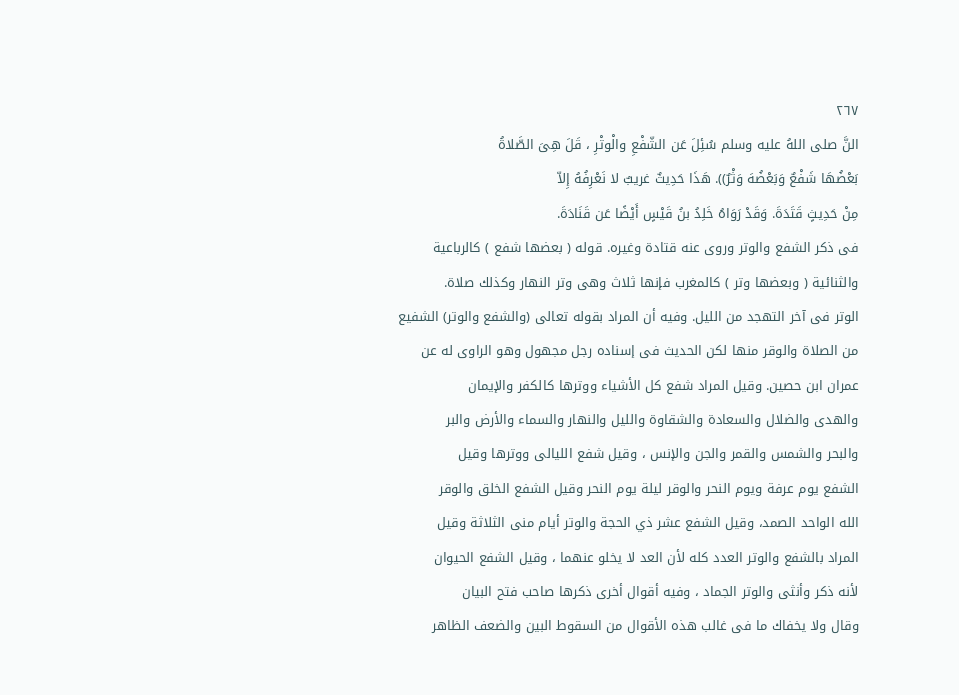٢٦٧
النَّ صلى اللهُ عليه وسلم سُئِلَ عَن الشّفْعِ والْوتْرِ ، قَلَ هِىَ الصَّلاةُ
بَعْضُهَا شَفْعٌ وَبَعْضُهَ وَثْرٌ)). هَذَا حَدِيثٌ غريبٌ لا نَعْرِفُهُ إِلاّ
مِنْ حَدِيثٍ قَتَدَةَ. وَقَدْ رَوَاهُ خَلِدُ بنُ قَيْسٍ أَيْضًا عَن قَنَادَةَ.
فى ذكر الشفع والوتر وروى عنه قتادة وغيره. قوله ( بعضها شفع ) كالرباعية
والثنائية ( وبعضها وتر ) كالمغرب فإنها ثلاث وهى وتر النهار وكذلك صلاة.
الوتر فى آخر التهجد من الليل. وفيه أن المراد بقوله تعالى (والشفع والوتر) الشفيع
من الصلاة والوقر منها لكن الحديث فى إسناده رجل مجهول وهو الراوى له عن
عمران ابن حصين. وقيل المراد شفع كل الأشياء ووترها كالكفر والإيمان
والهدى والضلال والسعادة والشقاوة والليل والنهار والسماء والأرض والبر
والبحر والشمس والقمر والجن والإنس ، وقيل شفع الليالى ووترها وقيل
الشفع يوم عرفة ويوم النحر والوقر ليلة يوم النحر وقيل الشفع الخلق والوقر
الله الواحد الصمد، وقيل الشفع عشر ذي الحجة والوتر أيام منى الثلاثة وقيل
المراد بالشفع والوتر العدد كله لأن العد لا يخلو عنهما ، وقيل الشفع الحيوان
لأنه ذكر وأنثى والوتر الجماد ، وفيه أقوال أخرى ذكرها صاحب فتح البيان
وقال ولا يخفاك ما فى غالب هذه الأقوال من السقوط البين والضعف الظاهر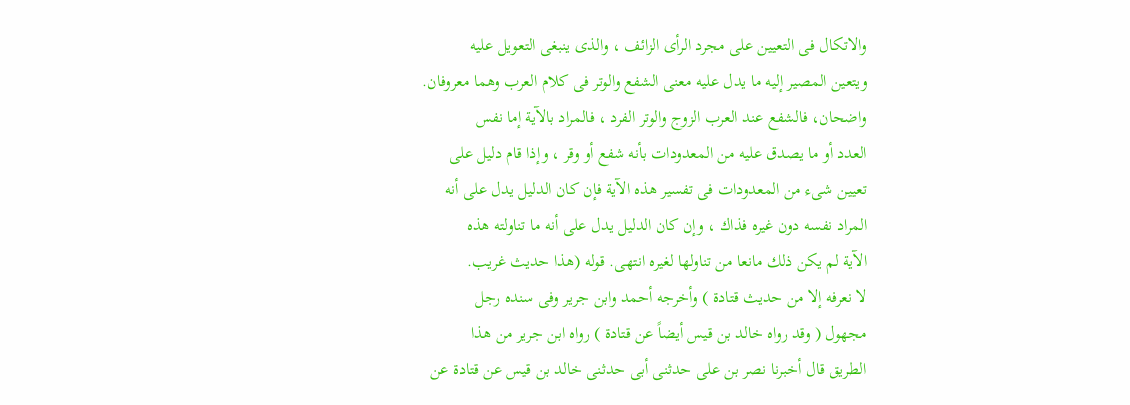والاتكال فى التعيين على مجرد الرأى الزائف ، والذى ينبغى التعويل عليه
ويتعين المصير إليه ما يدل عليه معنى الشفع والوتر فى كلام العرب وهما معروفان.
واضحان، فالشفع عند العرب الزوج والوتر الفرد ، فالمراد بالآية إما نفس
العدد أو ما يصدق عليه من المعدودات بأنه شفع أو وقر ، وإذا قام دليل على
تعيين شىء من المعدودات فى تفسير هذه الآية فإن كان الدليل يدل على أنه
المراد نفسه دون غيره فذاك ، وإن كان الدليل يدل على أنه ما تناولته هذه
الآية لم يكن ذلك مانعا من تناولها لغيره انتهى. قوله (هذا حديث غريب.
لا نعرفه إلا من حديث قتادة ) وأخرجه أحمد وابن جرير وفى سنده رجل
مجهول ( وقد رواه خالد بن قيس أيضاً عن قتادة ) رواه ابن جرير من هذا
الطريق قال أخبرنا نصر بن على حدثنى أبى حدثنى خالد بن قيس عن قتادة عن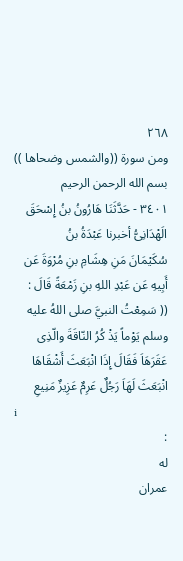٢٦٨
ومن سورة ((والشمس وضحاها ))
بسم الله الرحمن الرحيم
٣٤٠١ - حَدَّثَنَا هَارُونُ بنُ إِسْحَقَ الَهْدَانِىُّ أخبرنا عَبْدَةُ بنُ
سُكَيْمَانَ مَنِ هِشَامِ بنِ مُرْوَةَ عَن أَبِيهِ عَن عَبْدِ اللهِ بنِ زَمْعَةً قَالَ :
(( سَمِعْتُ النبيَّ صلى اللهُ عليه وسلم يَوْماً يَذْ كُرُ النّاقَةَ والّذِى
عَقَرَهَاَ فَقَالَ إِذَا انْبَعَثَ أَشْقَاهَا انْبَعَثَ لَهَاَ رَجُلٌ عَرِمٌ عَزِيزٌ مَنِيعِ
i
:
له
عمران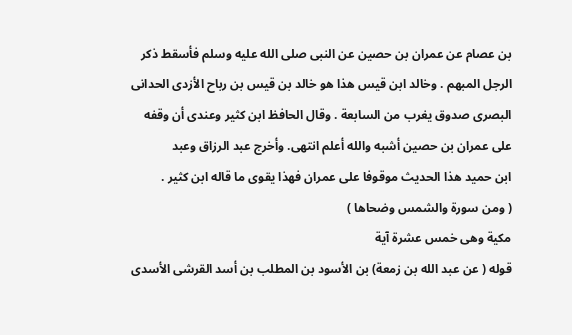بن عصام عن عمران بن حصين عن النبى صلى الله عليه وسلم فأسقط ذكر
الرجل المبهم . وخالد ابن قيس هذا هو خالد بن قيس بن رباح الأزدى الحدانى
البصرى صدوق يغرب من السابعة . وقال الحافظ ابن كثير وعندى أن وقفه
على عمران بن حصين أشبه والله أعلم انتهى. وأخرج عبد الرزاق وعبد
ابن حميد هذا الحديث موقوفا على عمران فهذا يقوى ما قاله ابن كثير .
( ومن سورة والشمس وضحاها )
مكية وهى خمس عشرة آية
قوله ( عن عبد الله بن زمعة) بن الأسود بن المطلب بن أسد القرشى الأسدى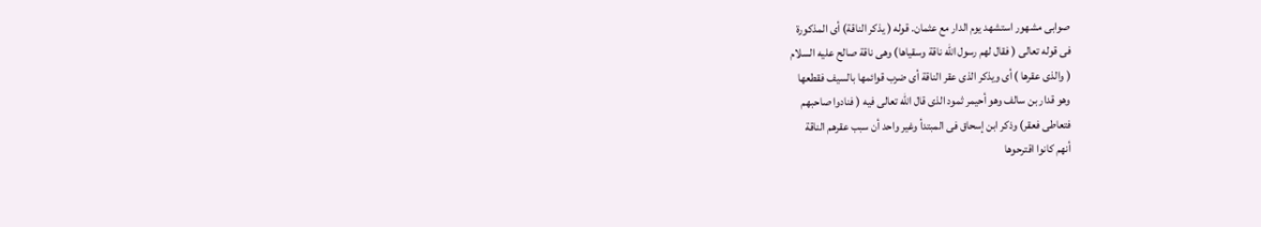صوابى مشهور استشهد يوم الدار مع عثمان. قوله ( يذكر الناقة) أى المذكورة
فى قوله تعالى ( فقال لهم رسول الله ناقة وسقياها) وهى ناقة صالح عليه السلام
( والذى عقرها ) أى ويذكر الذى عقر الناقة أى ضرب قوائمها بالسيف فقطعها
وهو قدار بن سالف وهو أحيمر ثمود الذى قال الله تعالى فيه ( فنادوا صاحبهم
فتعاطى فعقر) وذكر ابن إسحاق فى المبتدأ وغير واحد أن سبب عقرهم الناقة
أنهم كانوا اقترحوها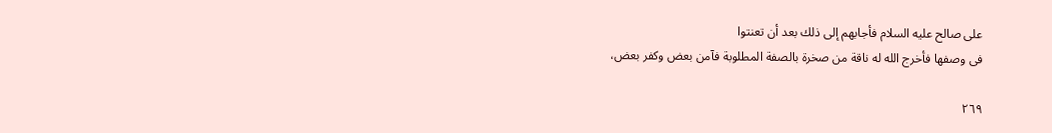على صالح عليه السلام فأجابهم إلى ذلك بعد أن تعنتوا
فى وصفها فأخرج الله له ناقة من صخرة بالصفة المطلوبة فآمن بعض وكفر بعض،

٢٦٩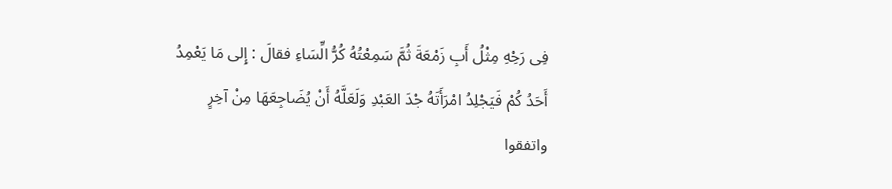فِى رَحِْهِ مِثْلُ أَبِ زَمْعَةَ ثُمَّ سَمِعْتُهُ كُرُّ الِّسَاءِ فقالَ : إِلى مَا يَعْمِدُ
أَحَدُ كُمْ فَيَجْلِدُ امْرَأَتَهُ جْدَ العَبْدِ وَلَعَلَّهُ أَنْ يُضَاجِعَهَا مِنْ آخِرٍ
واتفقوا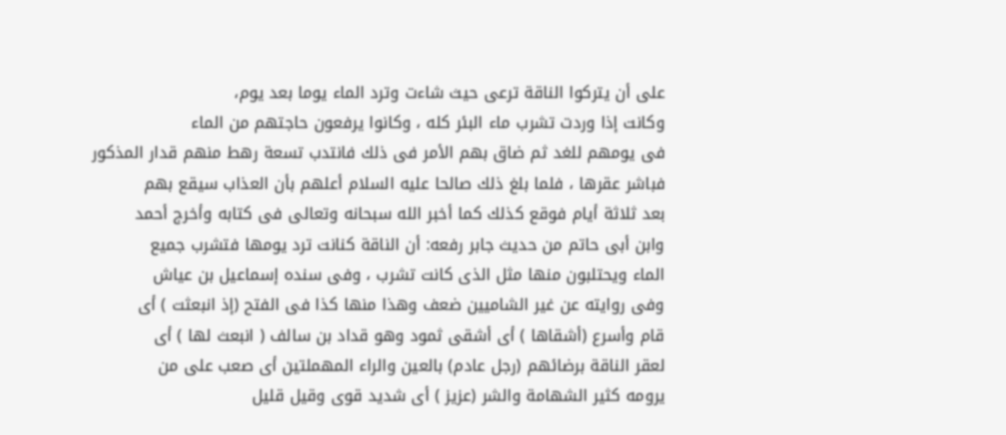على أن يتركوا الناقة ترعى حيث شاءت وترد الماء يوما بعد يوم،
وكانت إذا وردت تشرب ماء البئر كله ، وكانوا يرفعون حاجتهم من الماء
فى يومهم للغد ثم ضاق بهم الأمر فى ذلك فانتدب تسعة رهط منهم قدار المذكور
فباشر عقرها ، فلما بلغ ذلك صالحا عليه السلام أعلهم بأن العذاب سيقع بهم
بعد ثلاثة أيام فوقع كذلك كما أخبر الله سبحانه وتعالى فى كتابه وأخرج أحمد
وابن أبى حاتم من حديث جابر رفعه: أن الناقة كنانت ترد يومها فتشرب جميع
الماء ويحتلبون منها مثل الذى كانت تشرب ، وفى سنده إسماعيل بن عياش
وفى روايته عن غير الشاميين ضعف وهذا منها كذا فى الفتح (إذ انبعثت ) أى
قام وأسرع (أشقاها ) أى أشقى ثمود وهو قداد بن سالف ( انبعث لها ) أى
لعقر الناقة برضائهم (رجل عادم) بالعين والراء المهملتين أى صعب على من
يرومه كثير الشهامة والشر (عزيز ) أى شديد قوى وقيل قليل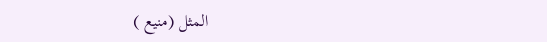المثل (منيع )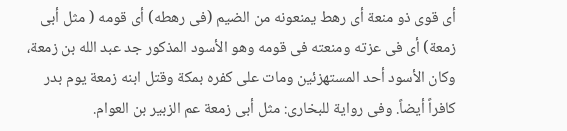أى قوى ذو منعة أى رهط يمنعونه من الضيم (فى رهطه) أى قومه ( مثل أبى
زمعة) أى فى عزته ومنعته فى قومه وهو الأسود المذكور جد عبد الله بن زمعة،
وكان الأسود أحد المستهزئين ومات على كفره بمكة وقتل ابنه زمعة يوم بدر
كافراً أيضاً. وفى رواية للبخارى: مثل أبى زمعة عم الزبير بن العوام.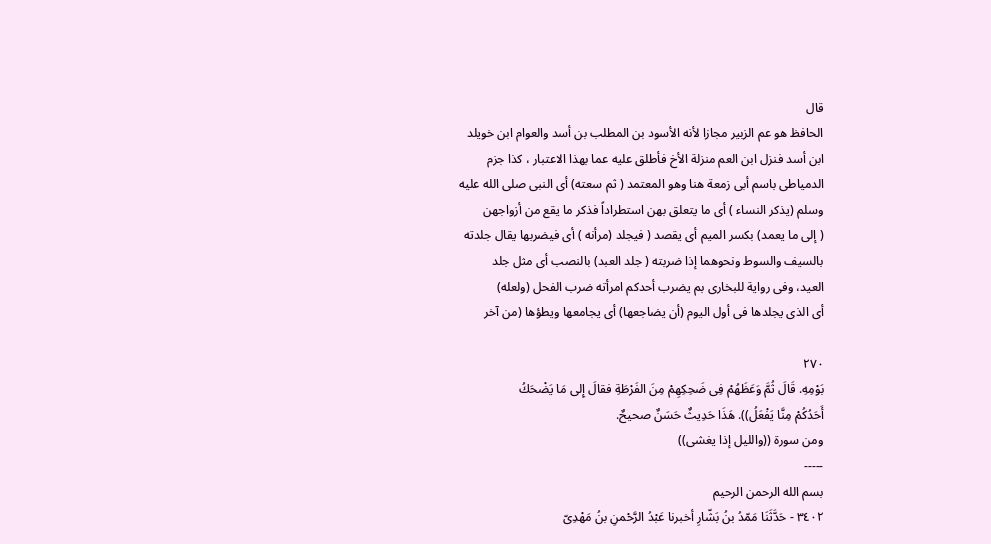قال
الحافظ هو عم الزبير مجازا لأنه الأسود بن المطلب بن أسد والعوام ابن خويلد
ابن أسد فنزل ابن العم منزلة الأخ فأطلق عليه عما بهذا الاعتبار ، كذا جزم
الدمياطى باسم أبى زمعة هنا وهو المعتمد ( ثم سعته) أى النبى صلى الله عليه
وسلم (يذكر النساء ) أى ما يتعلق بهن استطراداً فذكر ما يقع من أزواجهن
( إلى ما يعمد) بكسر الميم أى يقصد ( فيجلد (مرأنه ) أى فيضربها يقال جلدته
بالسيف والسوط ونحوهما إذا ضربته ( جلد العبد) بالنصب أى مثل جلد
العيد، وفى رواية للبخارى بم يضرب أحدكم امرأته ضرب الفحل (ولعله)
أى الذى يجلدها فى أول اليوم (أن يضاجعها) أى يجامعها ويطؤها (من آخر

٢٧٠
بَوْمِهِ. قَالَ ثُمَّ وَعَظَهُمْ فِى ضَحِكِهِمْ مِنَ الفَرْطَةِ فقالَ إِلى مَا يَضْحَكُ
أَحَدُكُمْ مِنَّا يَفْعَلُ)). هَذَا حَدِيثٌ حَسَنٌ صحيحٌ.
ومن سورة ((والليل إذا يغشى))
-----
بسم الله الرحمن الرحيم
٣٤٠٢ - حَدَّثَنَا مَمّدُ بنُ بَشّارِ أخبرنا عَبْدُ الرَّحْمنِ بنُ مَهْدِىّ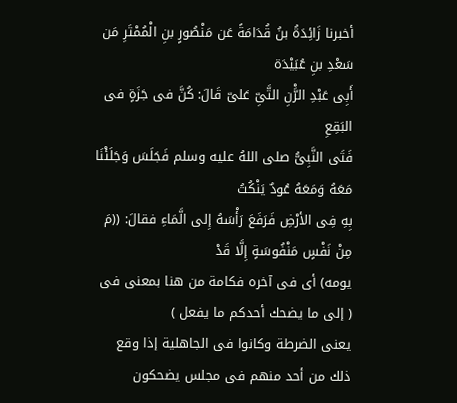أخبرنا زَائِدَةُ بنُ قُدَامَةً عَن مَنْصُورٍ بنِ الْمُمْتَرِ مَن سَعْدِ بنِ عُبَيْدَة
أَبِى عَبْدِ الرَّْنِ التَّىِّ عَلىّ قَالَ: كُنَّ فى جَزَةٍ فى البَقِعِ
فَتَى النَّبِىُّ صلى اللهُ عليه وسلم فَجَلَسَ وَجَلَئْنَا مَعَهُ وَمَعَهُ عُودٌ يَنْكُتُ
بِهِ فِى الأرْضِ فَرَفَعَ رَأْسَهُ إِلى الَّمَاءِ فقالَ: ((مَ مِنْ نَفْسٍ مَنْفُوسَةٍ إِلَّا قَدْ
يومه) أى فى آخره فكامة من هنا بمعنى فى ( إلى ما يضحك أحدكم ما يفعل )
يعنى الضرطة وكانوا فى الجاهلية إذا وقع ذلك من أحد منهم فى مجلس يضحكون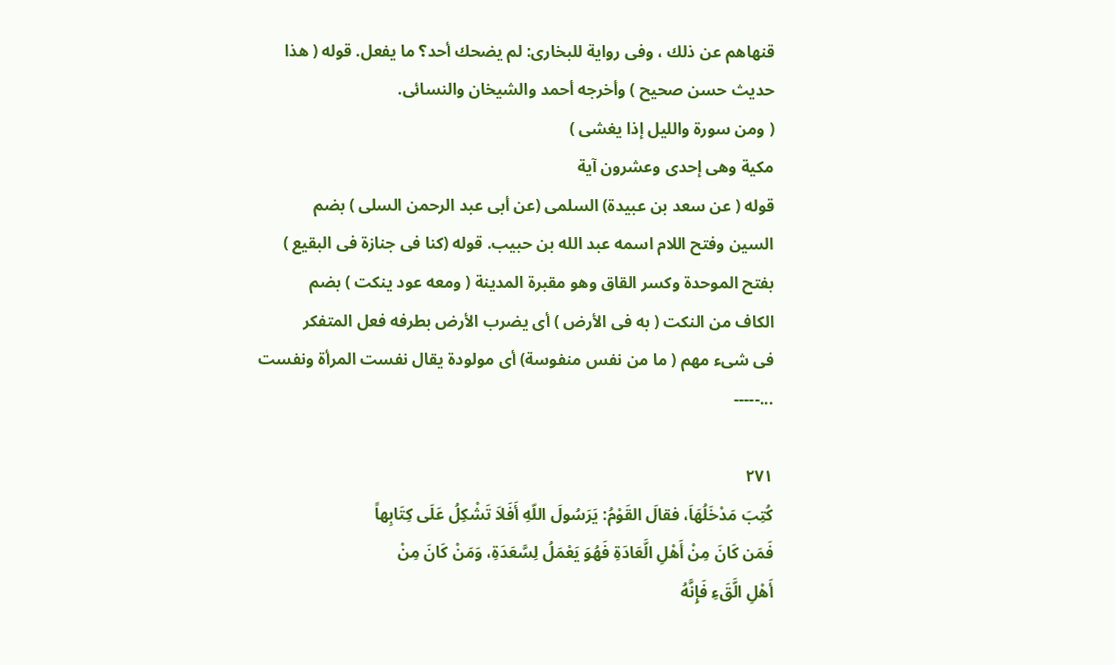قنهاهم عن ذلك ، وفى رواية للبخارى: لم يضحك أحد؟ ما يفعل. قوله ( هذا
حديث حسن صحيح ) وأخرجه أحمد والشيخان والنسائى.
( ومن سورة والليل إذا يغشى )
مکیة وهى إحدى وعشرون آية
قوله ( عن سعد بن عبيدة) السلمى (عن أبى عبد الرحمن السلى ) بضم
السين وفتح اللام اسمه عبد الله بن حبيب. قوله (كنا فى جنازة فى البقيع )
بفتح الموحدة وكسر القاق وهو مقبرة المدينة ( ومعه عود ينكت ) بضم
الكاف من النكت ( به فى الأرض ) أى يضرب الأرض بطرفه فعل المتفكر
فى شىء مهم ( ما من نفس منفوسة) أى مولودة يقال نفست المرأة ونفست
...-----

٢٧١
كُتِبَ مَدْخَلُهَاَ، فقالَ القَوْمُ: يَرَسُولَ اللّهِ أَفَلاَ تَشْكِلُ عَلَى كِتَابِهاً
فَمَن كَانَ مِنْ أَهْلِ الَّعَادَةِ فَهُوَ يَعْمَلُ لِسَّعَدَةِ، وَمَنْ كَانَ مِنْ
أَهْلِ الَّقَءِ فَإِنَّهُ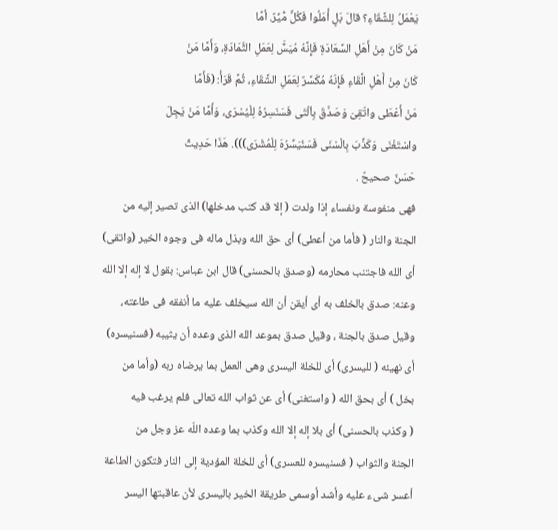يَعْمَلُ لِلشَّقَاءِ؟ قالَ بَلٍ أْمَلُوا فَكُلٌّ مَُيِّرٌ. أمَّا
مَنْ كَانَ مِنْ أَهَلِ السَّعَادَةِ فَإِنَّهُ مُيَسٌَّ لِعَمَلِ الثَّمَادَةِ، وَأَمَّا مَنْ
كَانَ مِنْ أَهْلِ الَّقَاءِ فَإِنّهُ مُكَسَّرٌ لِعَمَلِ الشَّقَاءِ، ثُمَّ قَرَأْ: (فَأَمَّا
مَنْ أَعْطَى واتّقِىَ وَصَدَّقَ بِاُلْتَى فَسَنَسِرُهُ لِلْيُسْرَى، وَأَمَّا مَنْ يَجِلَ
واسْتَغْنَى وَكَذَّبَ بِالْسْنَى فَسَنُيَسِّرُهَ لِلْمُشْرَى))). هَذَا حَدِيثٌ
حَسَنٌ صحيحٌ .
فهى منفوسة ونفساء إذا ولدت ( إلا قد كتب مدخلها) الذى تصير إليه من
الجنة والنار ( فأما من أعطى) أى حق الله وبذل ماله فى وجوه الخير (واتقى)
أى الله فاجتنب محارمه (وصدق بالحسنى) قال ابن عباس: بقول لا إله إلا الله
وعنه: صدق بالخلف به أى أيقن أن الله سيخلف عليه ما أنفقه فى طاعته،
وقيل صدق بالجنة ، وقيل صدق بموعد الله الذى وعده أن يثيبه (فسنيسره)
أى نهيئه ( لليسرى) أى للخلة اليسرى وهى العمل بما يرضاه ربه (وأما من
بخل ) أى بحق الله ( واستغنى) أى عن ثواب الله تعالى فلم يرغب فيه
( وكذب بالحسنى) أى بلا إله إلا الله وكذب بما وعده اللّه عز وجل من
الجنة والثواب ( فسنيسره للعسرى) أى للخلة المؤدية إلى النار فتكون الطاعة
أعسر شىء عليه وأشد أوسمى طريقة الخير باليسرى لأن عاقبتها اليسر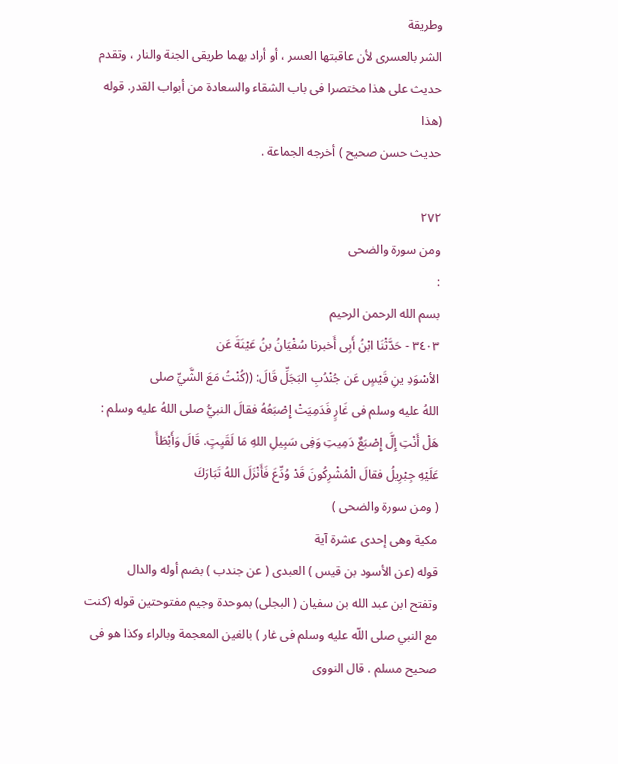وطريقة
الشر بالعسرى لأن عاقبتها العسر ، أو أراد بهما طريقى الجنة والنار ، وتقدم
حديث على هذا مختصرا فى باب الشقاء والسعادة من أبواب القدر. قوله (هذا
حديث حسن صحيح ) أخرجه الجماعة .

٢٧٢
ومن سورة والضحى
:
بسم الله الرحمن الرحيم
٣٤٠٣ - حَدَّثْنَا ابْنُ أَبِى أَخبرنا سُفْيَانُ بنُ عَيْنَةَ عَن
الأسْوَدِ ينِ قَيْسٍ عَن جُنْدُبِ البَجَلِّ قَالَ: ((كُنْتُ مَعَ الشَّيِّ صلى
اللهُ عليه وسلم فى غَارٍ فَدَمِيَتْ إِصْبَعُهُ فقالَ النبيُّ صلى اللهُ عليه وسلم :
هَلْ أَنْتِ إِلَّ إِصْبَعٌ دَمِيتِ وَفِى سَبِيلِ اللهِ مَا لَقَيِتٍ. قَالَ وَأَبْطَأَ
عَلَيْهِ جِبْرِيلُ فقالَ الْمُشْرِكُونَ قَدْ وُدِّعَ فَأَنْزَلَ اللهُ تَبَارَكَ
( ومن سورة والضحى )
مكية وهى إحدى عشرة آية
قوله (عن الأسود بن قيس ) العبدى ( عن جندب ) بضم أوله والدال
وتفتح ابن عبد الله بن سفيان ( البجلى) بموحدة وجيم مفتوحتين قوله (كنت
مع النبي صلى اللّه عليه وسلم فى غار ) بالغين المعجمة وبالراء وكذا هو فى
صحيح مسلم . قال النووى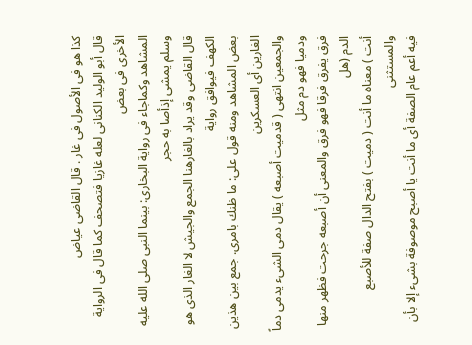كذا هو فى الأصول فى غار . قال القاضى عياض
قال أبو الوليد الكنانى لعله غازيا فتصحف كما قال فى الرواية الأخرى فى بعض
المشاهد وكماجاء فى رواية البخارى: بينما النبى صلى الله عليه وسلم يمشى إذأصا به حجر
قال القاضى وقد يراد بالغارهنا الجمع والجيش لا الغار الذى هو الكهف فيوافق رواية
بعض المشاهد ومنه قول على: ما ظنك بامرى. جمع بين هذين الغارين أى العسكرين
والجمعين انتهى ( قدميت أصبعه ) يقال دمى الشىء يدمى دماً ودميا فهو دم مثل
فرق يفرق فرقا فهو فرق والمعنى أن أصبعه جرحت فظهر منها الدم (هل
أنت ) معناه ما أنت ( دميت ) بفتح الدال صفة للأصبع والمستثنى
فيه أعم عام الصفة أى ما أنت يا أصبح موصوفة بشىء إلا بأن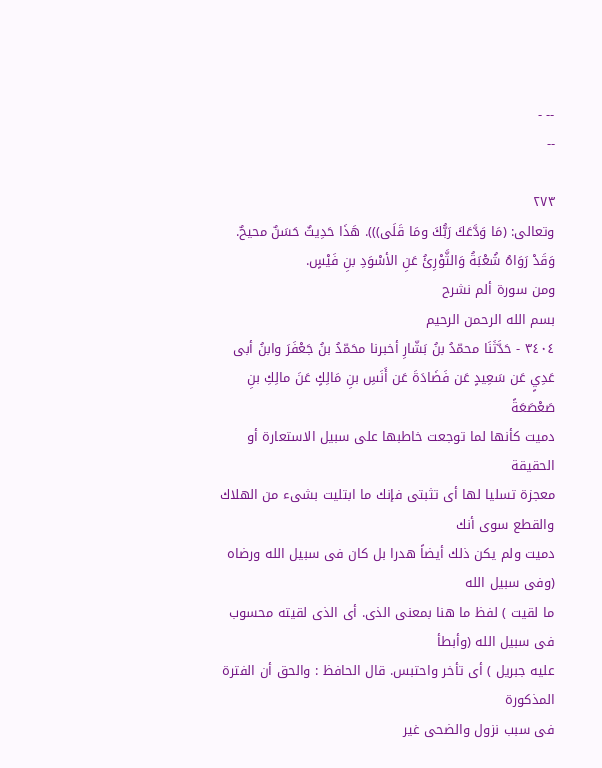-- -
--

٢٧٣
وتعالى: (مَا وَدَّعَكَ رَبُّكَ ومَا قَلَى))). هَذَا حَدِيثٌ حَسَنٌ محيحٌ.
وَقَدْ رَوَاهُ شُعْبَةُ وَالثَّوْرِئُ عَنِ الأسْوَدِ بنِ فَيْسٍ.
ومن سورة ألم نشرح
بسم الله الرحمن الرحيم
٣٤٠٤ - حَدَّثَنَا محمّدُ بنُ بَشّارِ أخبرنا محَمّدُ بنُ جَعْفَرَ وابنُ أبى
عَدِيٍ عَن سَعِيدٍ عَن فَضَادَةَ عَن أَنَسِ بنِ مَالِكٍ عَنَ مالِكِ بنِ صَعْصَعَةً
دميت كأنها لما توجعت خاطبها على سبيل الاستعارة أو الحقيقة
معجزة تسليا لها أى تثبتى فإنك ما ابتليت بشىء من الهلاك والقطع سوى أنك
دميت ولم يكن ذلك أيضاً هدرا بل كان فى سبيل الله ورضاه (وفى سبيل الله
ما لقيت ) لفظ ما هنا بمعنى الذى. أى الذى لقيته محسوب فى سبيل الله (وأبطأ
عليه جبريل ) أى تأخر واحتبس. قال الحافظ : والحق أن الفترة المذكورة
فى سبب نزول والضحى غير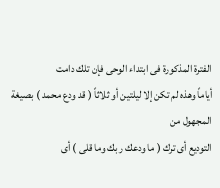الفترة المذكورة فى ابتداء الوحى فإن تلك دامت
أياماً وهذه لم تكن إلا ليلتين أو ثلاثاً ( قد ودع محمد ) بصيغة المجهول من
التوديع أى ترك ( ما ودعك ربك وما قلى ) أى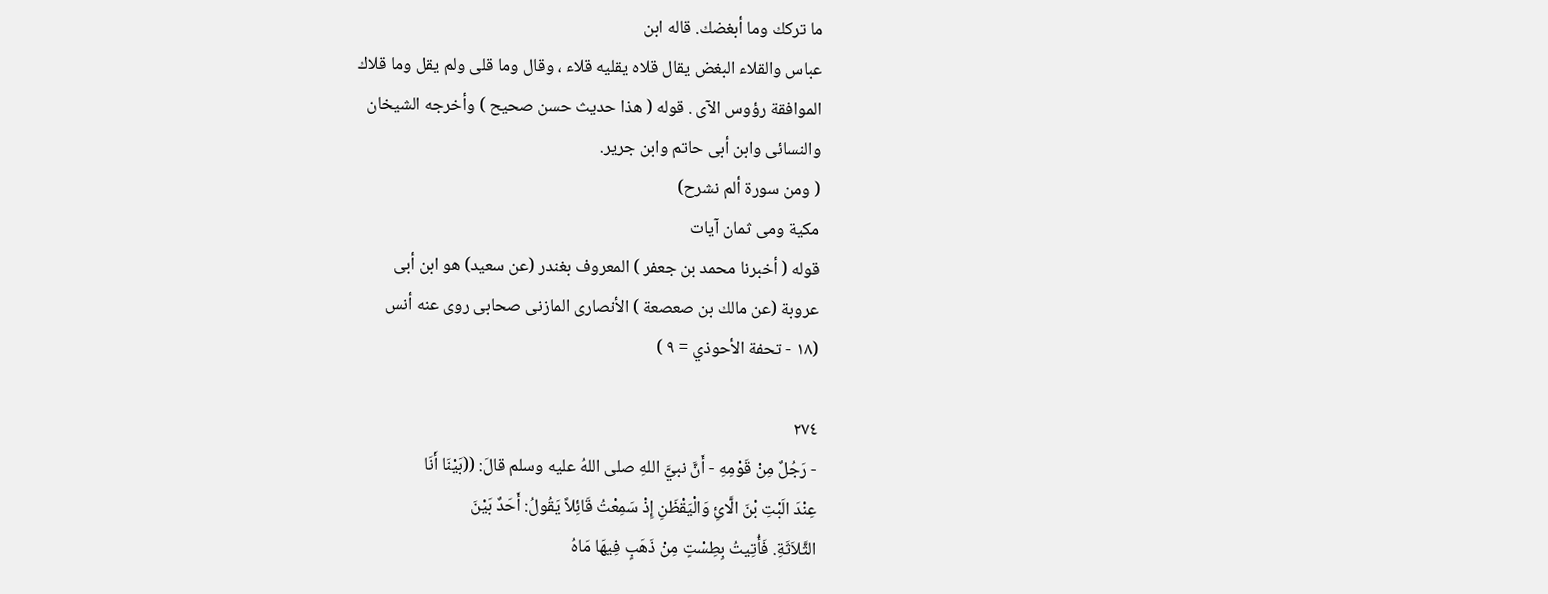ما تركك وما أبغضك. قاله ابن
عباس والقلاء البغض يقال قلاه يقليه قلاء ، وقال وما قلى ولم يقل وما قلاك
الموافقة رؤوس الآى . قوله ( هذا حديث حسن صحيح ) وأخرجه الشيخان
والنسائى وابن أبى حاتم وابن جرير.
( ومن سورة ألم نشرح)
مکیة ومی ثمان آيات
قوله ( أخبرنا محمد بن جعفر ) المعروف بغندر (عن سعيد) هو ابن أبى
عروبة (عن مالك بن صعصعة ) الأنصارى المازنى صحابى روى عنه أنس
(١٨ - تحفة الأحوذي = ٩ )

٢٧٤
- رَجُلٌ مِنْ قَوْمِهِ - أَنَّ نبيَّ اللهِ صلى اللهُ عليه وسلم قالَ: ((بَيْنَا أَنَا
عِنْدَ الَبْتِ بْنَ الَّائِ وَالْيَقْظَنِ إِذْ سَمِعْتُ قَائِلاً يَقُولُ: أَحَدٌ بَيْنَ
الثَّلاَثَةِ. فَأُتِيتُ بِطِسْتٍ مِنْ ذَهَبٍ فِيهَا مَاهُ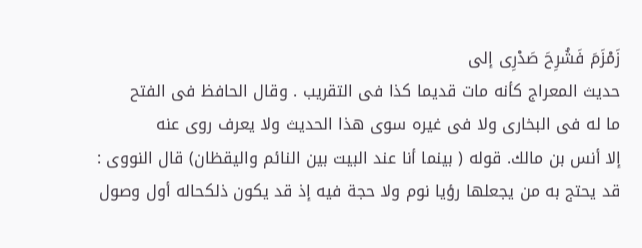زَمْزَمَ فَشُرِحَ صَدْرِى إلى
حديث المعراج كأنه مات قديما كذا فى التقريب . وقال الحافظ فى الفتح
ما له فى البخارى ولا فى غيره سوى هذا الحديث ولا يعرف روى عنه
إلا أنس بن مالك. قوله ( بينما أنا عند البيت بين النائم واليقظان) قال النووى :
قد يحتج به من يجعلها رؤیا نوم ولا حجة فيه إذ قد یکون ذلكحاله أول وصول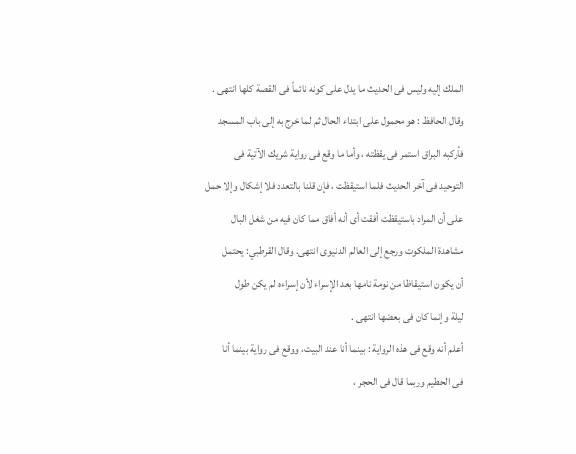الملك إليه وليس فى الحديث ما يدل على كونه نائماً فى القصة كلها انتهى .
وقال الحافظ : هو محمول على ابتداء الحال ثم لما خرج به إلى باب المسجد
فأركبه البراق استمر فى يقظته ، وأما ما وقع فى رواية شريك الآتية فى
التوحيد فى آخر الحديث فلما استيقظت ، فإن قلنا بالتعدد فلا إشكال وإلا حمل
على أن المراد باستيقظت أفقت أى أنه أفاق مما كان فيه من شغل البال
مشاهدة الملكوت ورجع إلى العالم الدنيوى انتهى. وقال القرطبي: يحتمل
أن يكون استيقاظا من نومة نامها بعد الإسراء لأن إسراءه لم يكن طول
ليلة وإنما كان فى بعضها انتهى .
أعلم أنه وقع فى هذه الرواية : بينما أنا عند البيت، ووقع فى رواية بينما أنا
فى الحطيم وربما قال فى الحجر ،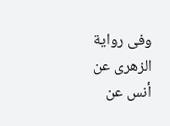وفى رواية الزهرى عن أنس عن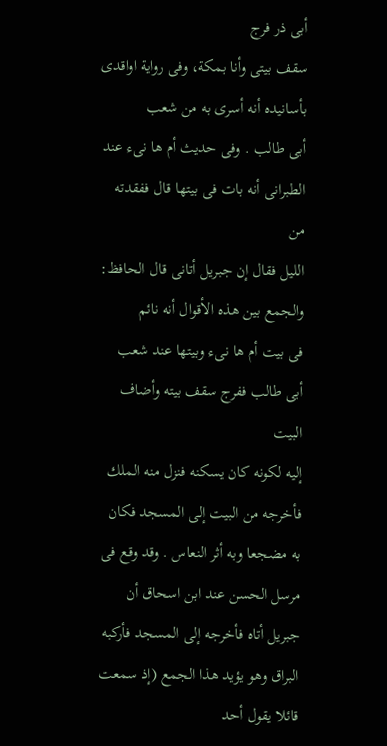أبى ذر فرج
سقف بيتى وأنا بمكة، وفى رواية اواقدى بأسانيده أنه أسرى به من شعب
أبى طالب . وفى حديث أم ها نىء عند الطبرانى أنه بات فى بيتها قال ففقدته من
الليل فقال إن جبريل أتانى قال الحافظ: والجمع بين هذه الأقوال أنه نائم
فى بيت أم ها نىء وبيتها عند شعب أبى طالب ففرج سقف بيته وأضاف البيت
إليه لكونه كان يسكنه فنزل منه الملك فأخرجه من البيت إلى المسجد فكان
به مضجعا وبه أثر النعاس . وقد وقع فى مرسل الحسن عند ابن اسحاق أن
جبريل أتاه فأخرجه إلى المسجد فأركبه البراق وهو يؤيد هذا الجمع (إذ سمعت
قائلا يقول أحد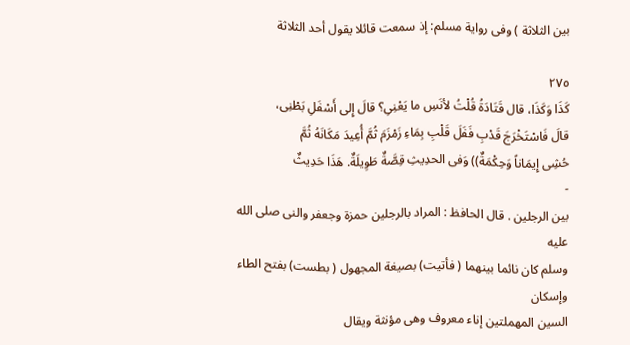بين الثلاثة ) وفى رواية مسلم: إذ سمعت قائلا يقول أحد الثلاثة

٢٧٥
كَذَا وَكَذَا، قال قَتَادَةُ قُلْتُ لأنَسِ ما يَعْنِىِ؟ قالَ إِلى أَسْفَلِ بَطْنِى،
قالَ فَاسْتَخْرَجَ قَدْبِ فَفَلَ قَلْبِ بِمَاءِ زَمْزَمَ ثُمَّ أُعِيدَ مَكَانَهُ ثُمَّ
حُشِى إِيمَاناً وَحِكْمَةٌ)) وَفى الحدِيثِ قِصَّةٌ طَوِيلَةٌ. هَذَا حَدِيثٌ
-
بين الرجلين . قال الحافظ : المراد بالرجلين حمزة وجعفر والنى صلى الله عليه
وسلم كان نائما بينهما ( فأتيت) بصيغة المجهول ( بطست) بفتح الطاء وإسكان
السين المهملتين إناء معروف وهى مؤنثة ويقال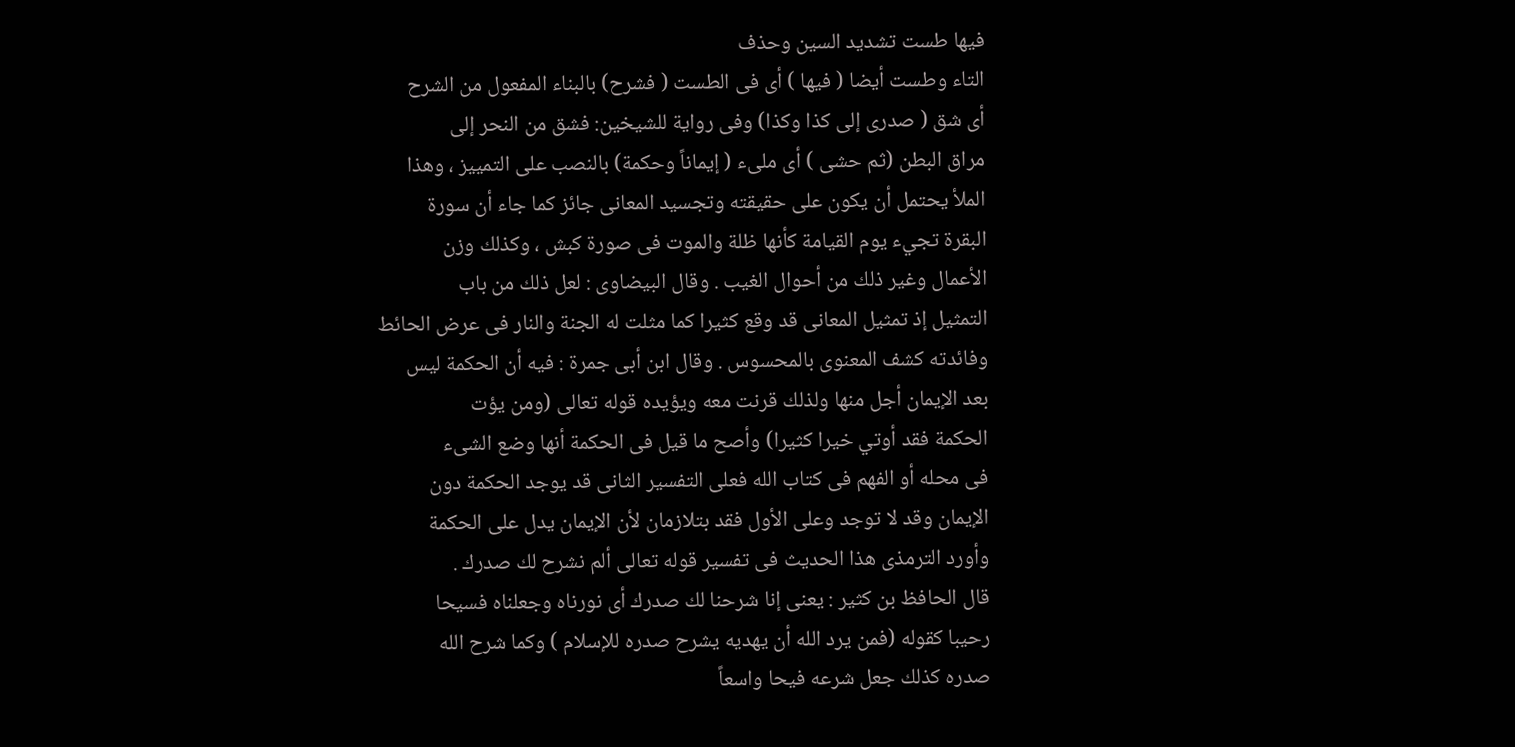فيها طست تشديد السين وحذف
التاء وطست أيضا ( فيها ) أى فى الطست ( فشرح) بالبناء المفعول من الشرح
أى شق ( صدرى إلى كذا وكذا) وفى رواية للشيخين: فشق من النحر إلى
مراق البطن (ثم حشى ) أى ملىء ( إيماناً وحكمة) بالنصب على التمييز ، وهذا
الملأ يحتمل أن يكون على حقيقته وتجسيد المعانى جائز كما جاء أن سورة
البقرة تجيء يوم القيامة كأنها ظلة والموت فى صورة كبش ، وكذلك وزن
الأعمال وغير ذلك من أحوال الغيب . وقال البيضاوى : لعل ذلك من باب
التمثيل إذ تمثيل المعانى قد وقع كثيرا كما مثلت له الجنة والنار فى عرض الحائط
وفائدته كشف المعنوى بالمحسوس . وقال ابن أبى جمرة : فيه أن الحكمة ليس
بعد الإيمان أجل منها ولذلك قرنت معه ويؤيده قوله تعالى (ومن يؤت
الحكمة فقد أوتي خيرا كثيرا) وأصح ما قيل فى الحكمة أنها وضع الشىء
فى محله أو الفهم فى كتاب الله فعلى التفسير الثانى قد يوجد الحكمة دون
الإيمان وقد لا توجد وعلى الأول فقد بتلازمان لأن الإيمان يدل على الحكمة
وأورد الترمذى هذا الحديث فى تفسير قوله تعالى ألم نشرح لك صدرك .
قال الحافظ بن كثير : يعنى إنا شرحنا لك صدرك أى نورناه وجعلناه فسيحا
رحيبا كقوله (فمن يرد الله أن يهديه يشرح صدره للإسلام ) وكما شرح الله
صدره كذلك جعل شرعه فيحا واسعاً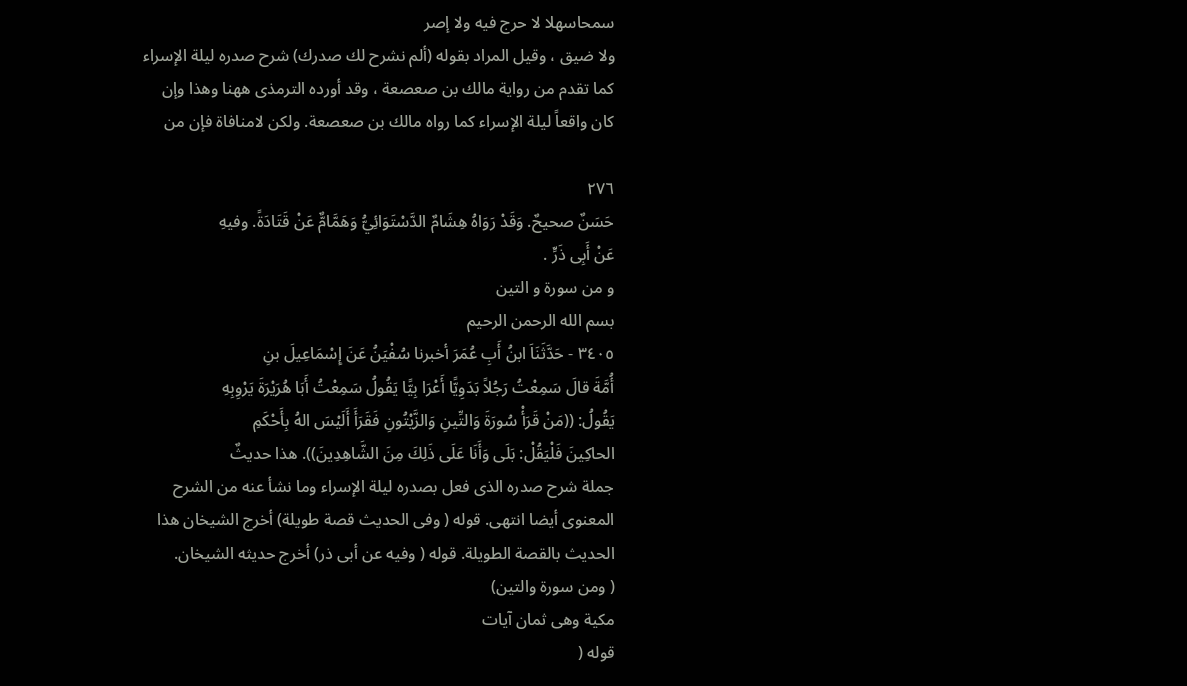سمحاسهلا لا حرج فيه ولا إصر
ولا ضيق ، وقيل المراد بقوله (ألم نشرح لك صدرك) شرح صدره ليلة الإسراء
كما تقدم من رواية مالك بن صعصعة ، وقد أورده الترمذى ههنا وهذا وإن
كان واقعاً ليلة الإسراء كما رواه مالك بن صعصعة. ولكن لامنافاة فإن من

٢٧٦
حَسَنٌ صحيحٌ. وَقَدْ رَوَاهُ هِشَامٌ الدَّسْتَوَائِيُّ وَهَمَّامٌّ عَنْ قَتَادَةً. وفيهِ
عَنْ أَبِى ذَرٍّ .
و من سورة و التین
بسم الله الرحمن الرحيم
٣٤٠٥ - حَدَّثَنَاَ ابنُ أَبِ عُمَرَ أخبرنا سُفْيَنُ عَنَ إِسْمَاعِيلَ بنِ
أُمَّةَ قالَ سَمِعْتُ رَجُلاً بَدَوِيًّا أَعْرَا بِيًّا يَقُولُ سَمِعْتُ أَبَا هُرَيْرَةَ يَرْوِبِهِ
يَقُولُ: ((مَنْ قَرَأْ سُورَةَ وَالتِّينِ وَالزَّيْتُونِ فَقَرَأَ أَلَيْسَ الهُ بِأَحْكَمِ
الحاكِينَ فَلْيَقُلْ: بَلَى وَأَنَا عَلَى ذَلِكَ مِنَ الشَّاهِدِينَ)). هذا حديثٌ
جملة شرح صدره الذى فعل بصدره ليلة الإسراء وما نشأ عنه من الشرح
المعنوى أيضا انتهى. قوله ( وفى الحديث قصة طويلة) أخرج الشيخان هذا
الحديث بالقصة الطويلة. قوله ( وفيه عن أبى ذر) أخرج حديثه الشيخان.
( ومن سورة والتين)
مكية وهى ثمان آيات
قوله (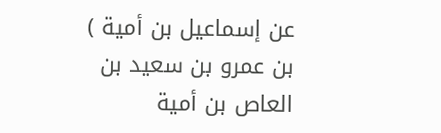عن إسماعيل بن أمية ) بن عمرو بن سعيد بن العاص بن أمية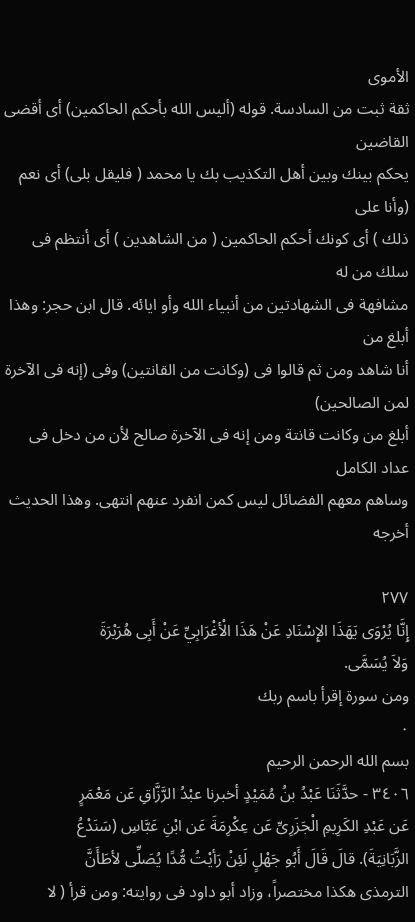الأموى
ثقة ثبت من السادسة. قوله (أليس الله بأحكم الحاكمين) أى أقضى القاضين
يحكم بينك وبين أهل التكذيب بك يا محمد ( فليقل بلى) أى نعم (وأنا على
ذلك ) أى كونك أحكم الحاكمين ( من الشاهدين ) أى أنتظم فى سلك من له
مشافهة فى الشهادتين من أنبياء الله وأو ايائه. قال ابن حجر: وهذا أبلغ من
أنا شاهد ومن ثم قالوا فى (وكانت من القانتين) وفى (إنه فى الآخرة لمن الصالحين)
أبلغ من وكانت قانتة ومن إنه فى الآخرة صالح لأن من دخل فى عداد الكامل
وساهم معهم الفضائل ليس كمن انفرد عنهم انتهى. وهذا الحديث أخرجه

٢٧٧
إِنَّا يُرْوَى يَهَذَا الإِسْنَادِ عَنْ هَذَا الْأغْرَابِيِّ عَنْ أَبِى هُرَيْرَةَ
وَلاَ يُسَمَّى.
ومن سورة إقرأ باسم ربك
٠
بسم الله الرحمن الرحيم
٣٤٠٦ - حدَّثَنَا عَبْدُ بنُ مُمَيْدٍ أخبرنا عبْدُ الرَّزَّاقِ عَن مَعْمَرٍ
عَن عَبْدِ الكَرِيمِ الْجَزَرِىِّ عَن عِكْرِمَةَ عَن ابْنِ عَبَّاسِ (سَنَدْعُ
الزَّبَانِيَةَ). قالَ قَالَ أَبُو جَهْلٍ لَئِنْ رَأيْتُ مُّدًا يُصَلِّى لأطَأَنَّ
الترمذى هكذا مختصراً، وزاد أبو داود فى روايته: ومن قرأ ( لا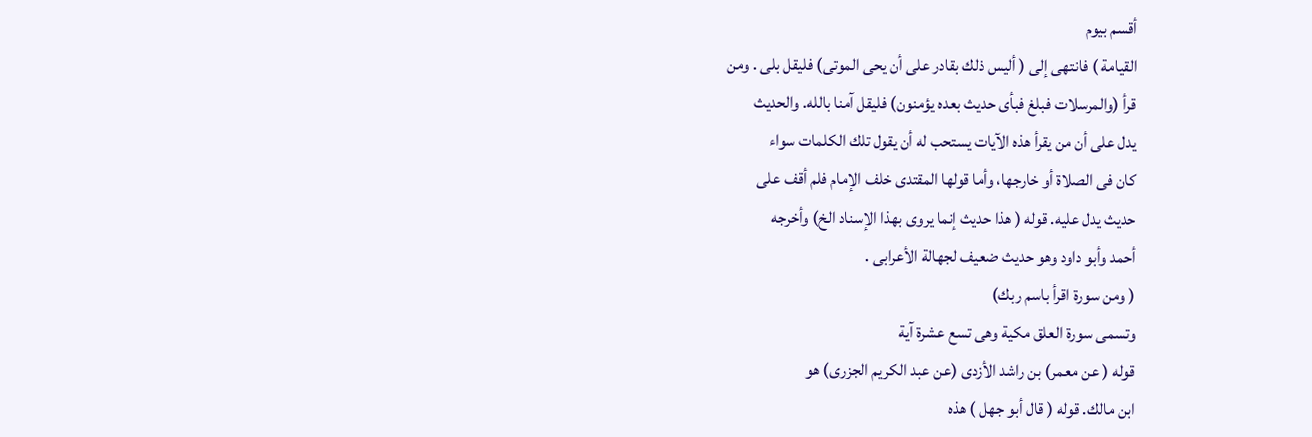أقسم بيوم
القيامة ) فانتهى إلى ( أليس ذلك بقادر على أن يحى الموتى) فليقل بلى . ومن
قرأ (والمرسلات فبلغ فبأى حديث بعده يؤمنون) فليقل آمنا بالله. والحديث
يدل على أن من يقرأ هذه الآيات يستحب له أن يقول تلك الكلمات سواء
كان فى الصلاة أو خارجها، وأما قولها المقتدى خلف الإمام فلم أقف على
حديث يدل عليه. قوله ( هذا حديث إنما يروى بهذا الإسناد الخ) وأخرجه
أحمد وأبو داود وهو حديث ضعيف لجهالة الأعرابى .
( ومن سورة اقرأ باسم ربك)
وتسمى سورة العلق مكية وهى تسع عشرة آية
قوله ( عن معمر) بن راشد الأزدى (عن عبد الكريم الجزرى) هو
ابن مالك. قوله ( قال أبو جهل ) هذه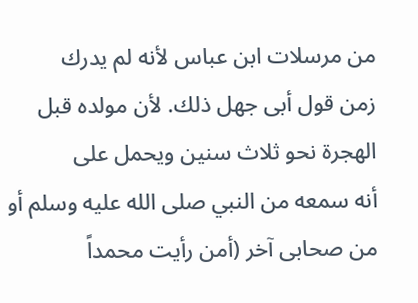من مرسلات ابن عباس لأنه لم يدرك
زمن قول أبى جهل ذلك. لأن مولده قبل الهجرة نحو ثلاث سنين ويحمل على
أنه سمعه من النبي صلى الله عليه وسلم أو من صحابى آخر (أمن رأيت محمداً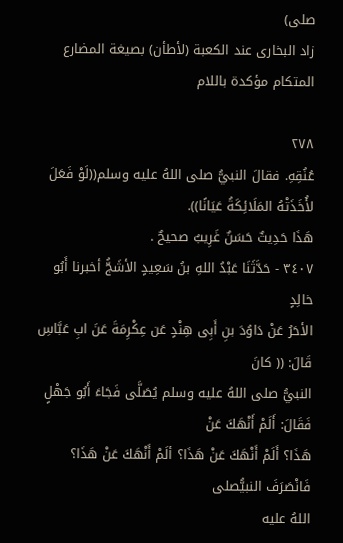صلى)
زاد البخارى عند الكعبة (لأطأن) بصيغة المضارع المتكام مؤكدة باللام

٢٧٨
عُنُقِهِ. فقالَ النبيُّ صلى اللهُ عليه وسلم((لَوْ فَعَلَ لأُخَذَتْهُ المَلَائِكَةُ عَيَانًا)).
هَذَا حَدِيثٌ حَسَنٌ غَرِيبٌ صحيحٌ .
٣٤٠٧ - حَدَّثَنَا عَبْدُ اللهِ بنُ سَعِيدٍ الأشَجُّ أخبرنا أَبُو خالِدٍ
الأحَرُ عَنْ دَاوُدَ بنِ أَبِى هِنْدٍ عَن عِكْرِمَةَ عَنَ ابِ عَبَّاسِ قَالَ: (( كانَ
النبيُّ صلى اللهُ عليه وسلم يُصَلَّى فَجَاءَ أَبُو جَهْلٍ فَقَالَ: أَلَمْ أَنْهَكَ عَنْ
هَذَا؟ أَلَمْ أَنْهَكَ عَنْ هَذَا؟ ألَمْ أَنْهَكَ عَنْ هَذَا؟ فَانْصَرَفَ النبيُّصلى
اللهُ عليه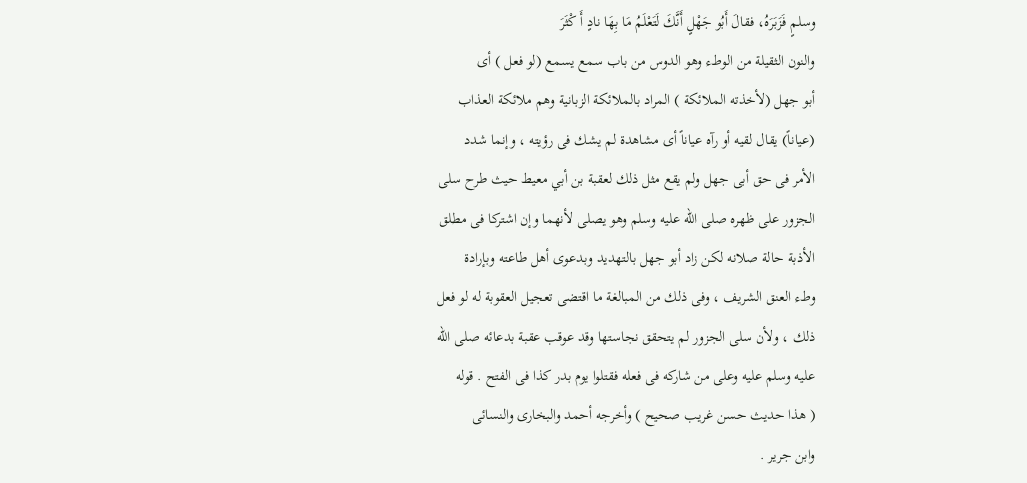وسلمٍ فَزَبَرَهُ، فقالَ أَبُو جَهْلٍ أَنَّكَ لَتَعْلَمُ مَا بِهَا نادٍ أَ كْثَرَ
والنون الثقيلة من الوطء وهو الدوس من باب سمع يسمع (لو فعل ) أى
أبو جهل (لأخذته الملائكة ) المراد بالملائكة الزبانية وهم ملائكة العذاب
(عياناً) يقال لقيه أو رآه عياناً أى مشاهدة لم يشك فى رؤيته ، وإنما شدد
الأمر فى حق أبى جهل ولم يقع مثل ذلك لعقبة بن أبي معيط حيث طرح سلى
الجزور على ظهره صلى الله عليه وسلم وهو يصلى لأنهما وإن اشتركا فى مطلق
الأذبة حالة صلانه لكن زاد أبو جهل بالتهديد وبدعوى أهل طاعته وبإرادة
وطء العنق الشريف ، وفى ذلك من المبالغة ما اقتضى تعجيل العقوبة له لو فعل
ذلك ، ولأن سلى الجزور لم يتحقق نجاستها وقد عوقب عقبة بدعائه صلى الله
عليه وسلم عليه وعلى من شاركه فى فعله فقتلوا يوم بدر كذا فى الفتح . قوله
( هذا حديث حسن غريب صحيح ) وأخرجه أحمد والبخارى والنسائى
وابن جرير .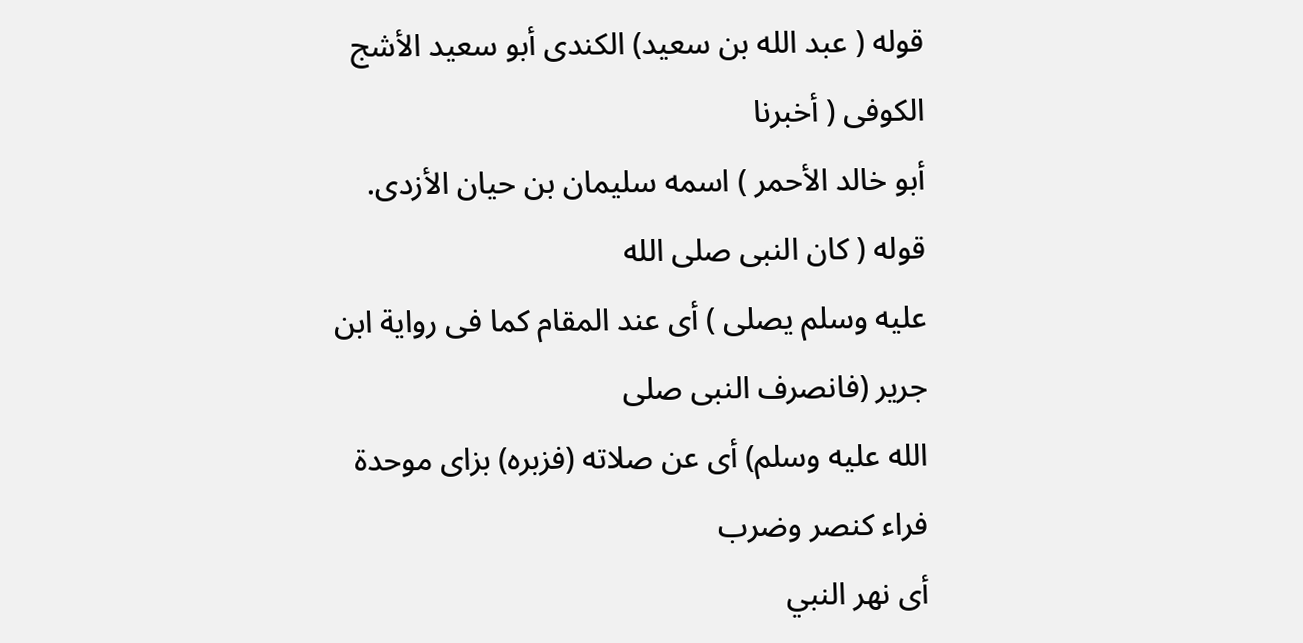قوله ( عبد الله بن سعيد) الكندى أبو سعيد الأشج الكوفى ( أخبرنا
أبو خالد الأحمر ) اسمه سليمان بن حيان الأزدى. قوله ( كان النبى صلى الله
عليه وسلم يصلى ) أى عند المقام كما فى رواية ابن جرير (فانصرف النبى صلى
الله عليه وسلم) أى عن صلاته (فزبره) بزاى موحدة فراء كنصر وضرب
أى نهر النبي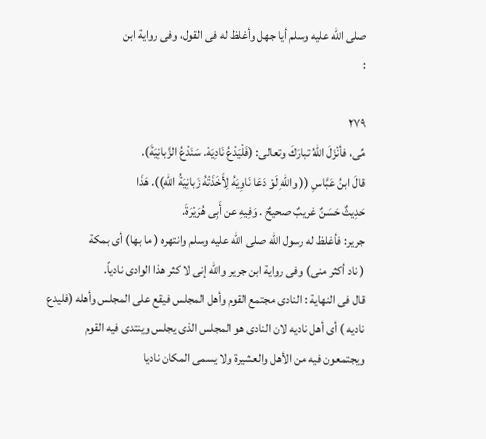صلى الله عليه وسلم أيا جهل وأغلظ له فى القول، وفى رواية ابن
:

٢٧٩
مِّى، فأنْزَلَ اللهُ تبارَكَ وتعالى: (فَلْيَدْعُ نَادِيَهْ. سَنَدْعُ الزَّبانِيَةَ).
قالَ ابنُ عَبَّاسِ (( واللهِ لَوْ دَعَا نَاوِيَهُ لِأَخَذَتْهُ زَبانِيَةُ اللهِ)). هَذَا
حَدِيثٌ حَسَنٌ غريبٌ صحيحٌ . وَفِيهِ عن أَبِى هُرَيْرَةَ.
جرير: فأغلظ له رسول الله صلى الله عليه وسلم وانتهره ( ما بها) أى بمكة
( ناد أكثر منى) وفى رواية ابن جرير والله إنى لا كثر هذا الوادى نادياً.
قال فى النهاية : النادى مجتمع القوم وأهل المجلس فيقع على المجلس وأهله (فليدع
ناديه ) أى أهل ناديه لان النادى هو المجلس الذى يجلس وينتدى فيه القوم
ويجتمعون فيه من الأهل والعشيرة ولا يسمى المكان ناديا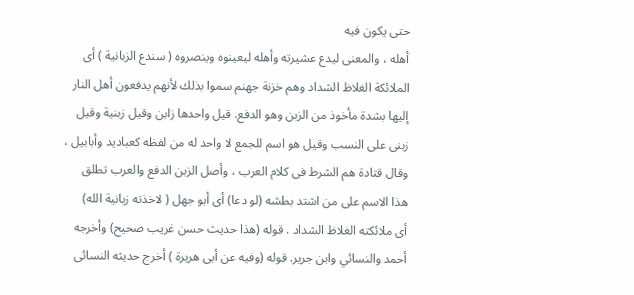حتى يكون فيه
أهله ، والمعنى ليدع عشيرته وأهله ليعينوه وينصروه ( سندع الزبانية ) أى
الملائكة الغلاظ الشداد وهم خزنة جهنم سموا بذلك لأنهم يدفعون أهل النار
إليها بشدة مأخوذ من الزبن وهو الدفع. قيل واحدها زابن وقيل زبنية وقيل
زبنى على النسب وقيل هو اسم للجمع لا واحد له من لفظه كعباديد وأبابيل ،
وقال قتادة هم الشرط فى كلام العرب ، وأصل الزبن الدفع والعرب تطلق
هذا الاسم على من اشتد بطشه (لو دعا) أى أبو جهل ( لاخذته زبانية الله)
أى ملائكته الغلاظ الشداد . قوله (هذا حديث حسن غريب صحيح) وأخرجه
أحمد والنسائي وابن جرير. قوله (وفيه عن أبى هريرة ) أخرج حديثه النسائى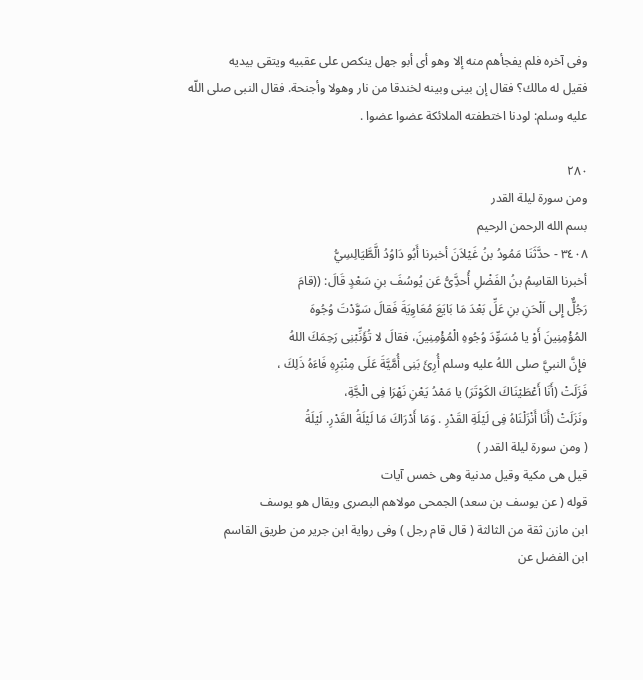وفى آخره فلم يفجأهم منه إلا وهو أى أبو جهل ينكص على عقبيه ويتقى بيديه
فقيل له مالك؟ فقال إن بينى وبينه لخندقا من نار وهولا وأجنحة. فقال النبى صلى اللّه
عليه وسلم: لودنا اختطفته الملائكة عضوا عضوا .

٢٨٠
ومن سورة ليلة القدر
بسم الله الرحمن الرحيم
٣٤٠٨ - حدَّثَنَا مَمُودُ بنُ غَيْلاَنَ أخبرنا أَبُو دَاوُدُ الَّطَّيَالِسِيُّ
أخبرنا القاسِمُ بنُ الفَضْلِ أُحدَِّىُّ عَن يُوسُفَ بنِ سَعْدٍ قَالَ: ((قامَ
رَجُلٌّ إِلى اَلْحَنِ بنِ عَلِّ بَعْدَ مَا بَايَعَ مُعَاوِيَةَ فَقالَ سَوَّدْتَ وُجُوهَ
المُؤْمِنِينَ أَوْ يا مُسَوِّدَ وُجُوهِ الْمُؤْمِنِينَ، فقالَ لا تُؤَنِّبْنِى رَحِمَكَ اللهُ
فإِنَّ النبيَّ صلى اللهُ عليه وسلم أُرِئَ بَنِى أُمَّيَّةَ عَلَى مِنْبَرِهِ فَاءَهُ ذَلِكَ ،
فَزَلَتْ (أَنَا أَعْطَيْنَاكَ الكَوْتَرَ) يا مَمْدُ يَعْنِ نَهْرَا فِى الْجَّةِ،
ونَزَلَتْ (أَنَا أَنْزَلْنَاهُ فِى لَيْلَةِ القَدْرِ . وَمَا أَدْرَاكَ مَا لَيْلَةُ القَدْرِ. لَيْلَةُ
( ومن سورة ليلة القدر )
قيل هى مكية وقيل مدنية وهی خمس آيات
قوله ( عن يوسف بن سعد) الجمحى مولاهم البصرى ويقال هو يوسف
ابن مازن ثقة من الثالثة ( قال قام رجل ) وفى رواية ابن جرير من طريق القاسم
ابن الفضل عن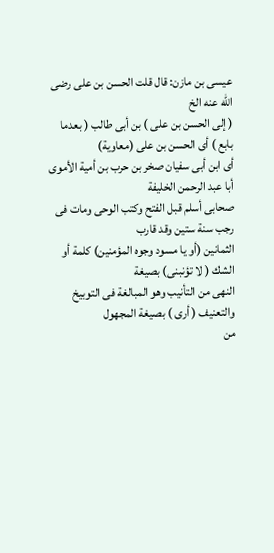عيسى بن مازن: قال قلت الحسن بن على رضى الله عنه الخ
( إلى الحسن بن على ) بن أبى طالب ( بعدما بابع ) أى الحسن بن على (معاوية)
أى ابن أبى سفيان صخر بن حرب بن أمية الأموى أبا عبد الرحمن الخليفة
صحابى أسلم قبل الفتح وكتب الوحى ومات فى رجب سنة ستين وقد قارب
الثمانين (أو يا مسود وجوه المؤمنين) كلمة أو الشك ( لا تؤنبنى) بصيغة
النهى من التأنيب وهو المبالغة فى التوبيخ والتعنيف ( أرى ) بصيغة المجهول
من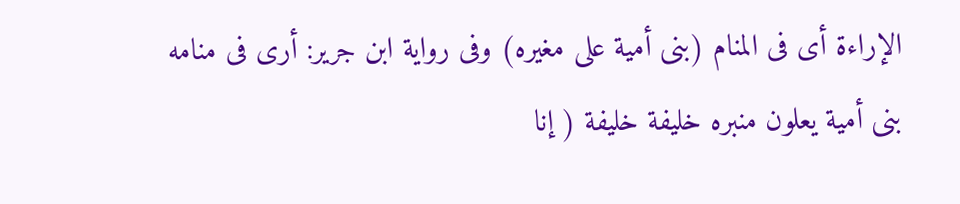الإراءة أى فى المنام (بنى أمية على مغيره) وفى رواية ابن جرير: أرى فى منامه
بنى أمية يعلون منبره خليفة خليفة ( إنا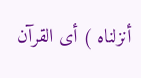أنزلناه ) أى القرآن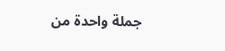جملة واحدة من